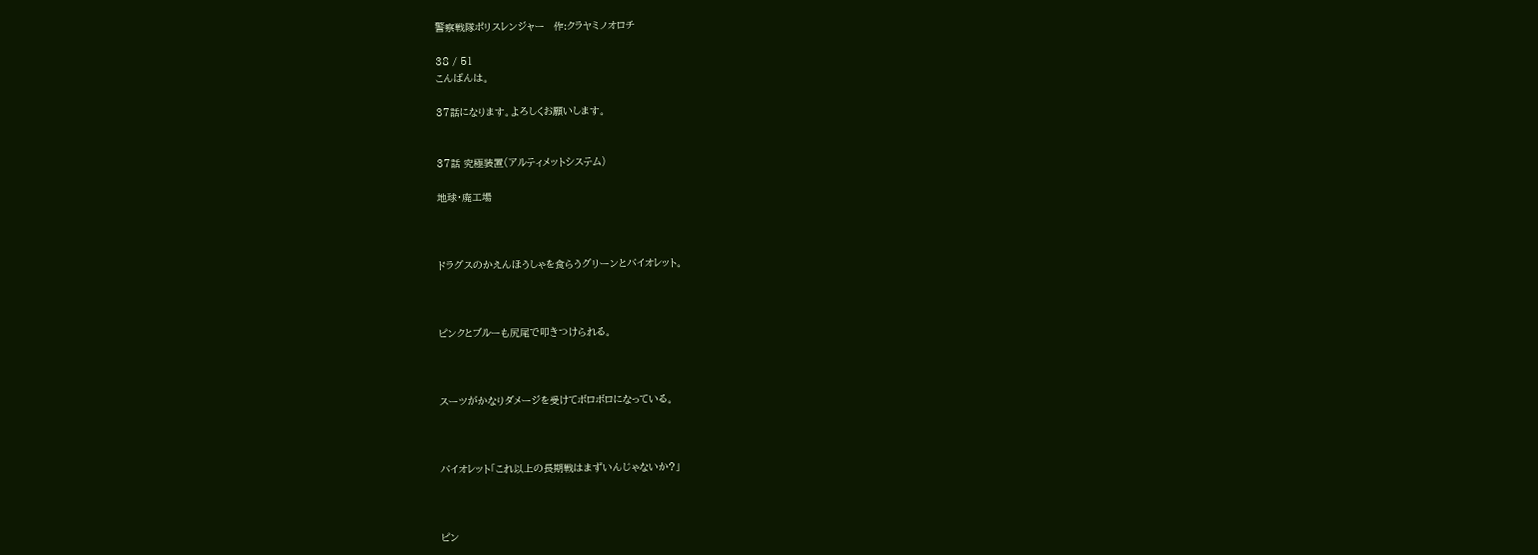警察戦隊ポリスレンジャー   作:クラヤミノオロチ

38 / 51
こんばんは。

37話になります。よろしくお願いします。


37話 究極装置(アルティメットシステム)

地球・廃工場



ドラグスのかえんほうしゃを食らうグリーンとバイオレット。



ピンクとブルーも尻尾で叩きつけられる。



スーツがかなりダメージを受けてボロボロになっている。



バイオレット「これ以上の長期戦はまずいんじゃないか?」



ピン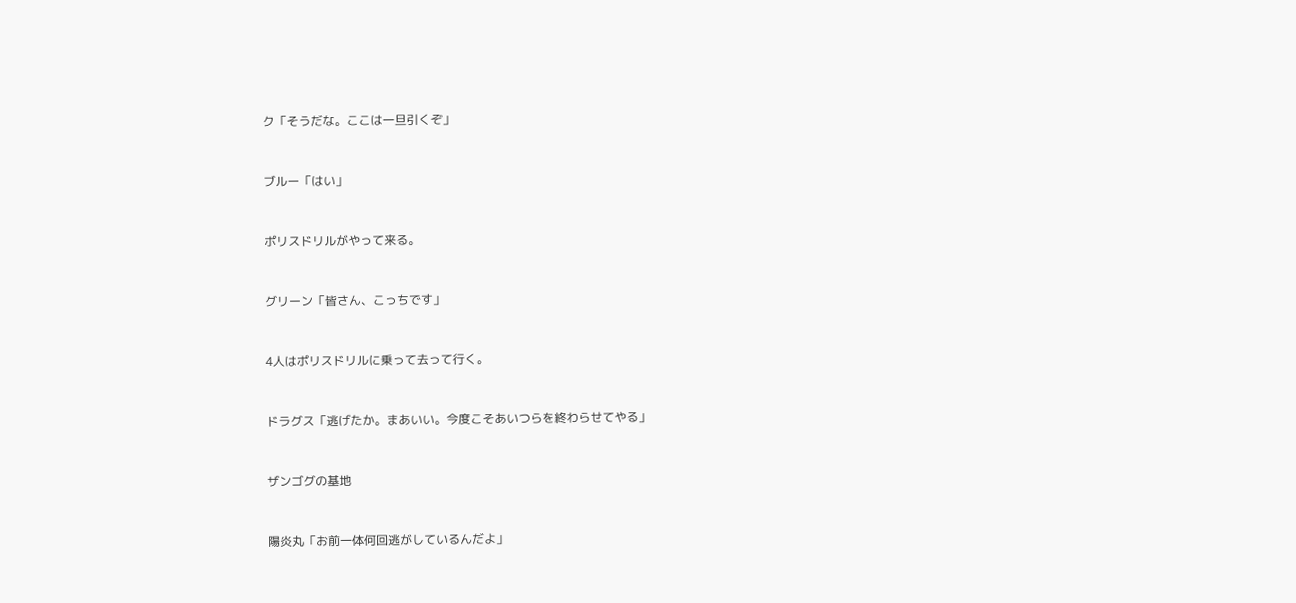ク「そうだな。ここは一旦引くぞ」



ブルー「はい」



ポリスドリルがやって来る。



グリーン「皆さん、こっちです」



4人はポリスドリルに乗って去って行く。



ドラグス「逃げたか。まあいい。今度こそあいつらを終わらせてやる」



ザンゴグの基地



陽炎丸「お前一体何回逃がしているんだよ」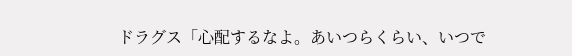ドラグス「心配するなよ。あいつらくらい、いつで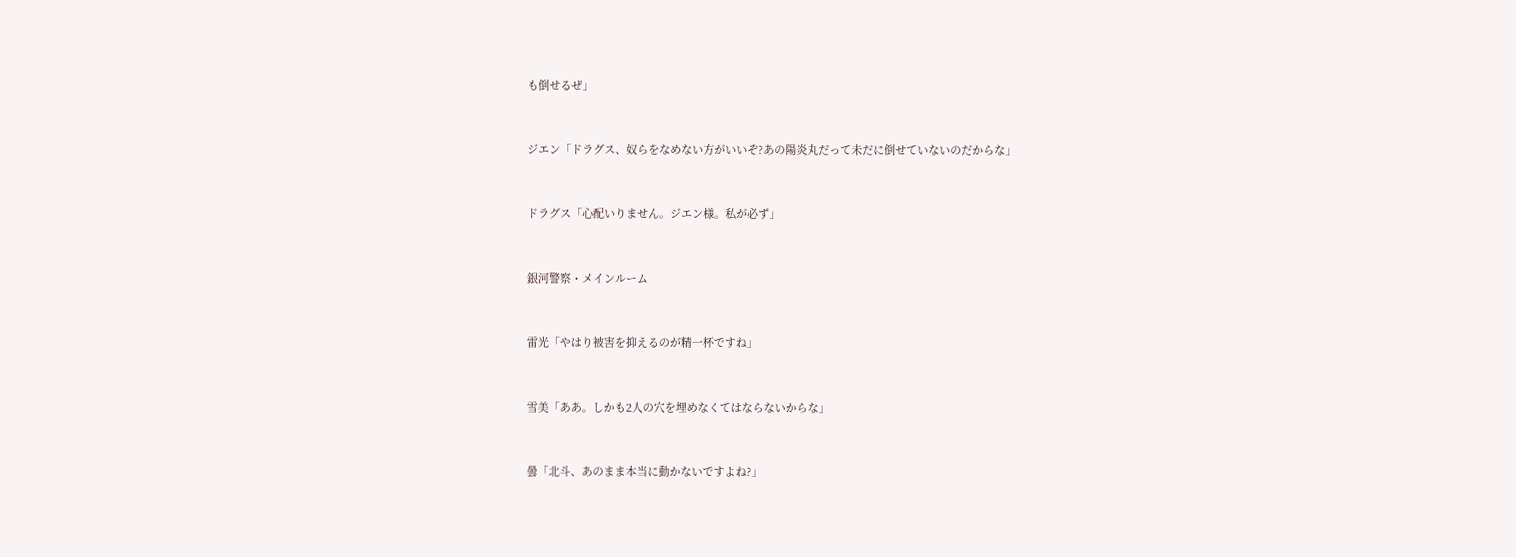も倒せるぜ」



ジエン「ドラグス、奴らをなめない方がいいぞ?あの陽炎丸だって未だに倒せていないのだからな」



ドラグス「心配いりません。ジエン様。私が必ず」



銀河警察・メインルーム



雷光「やはり被害を抑えるのが精一杯ですね」



雪美「ああ。しかも2人の穴を埋めなくてはならないからな」



曇「北斗、あのまま本当に動かないですよね?」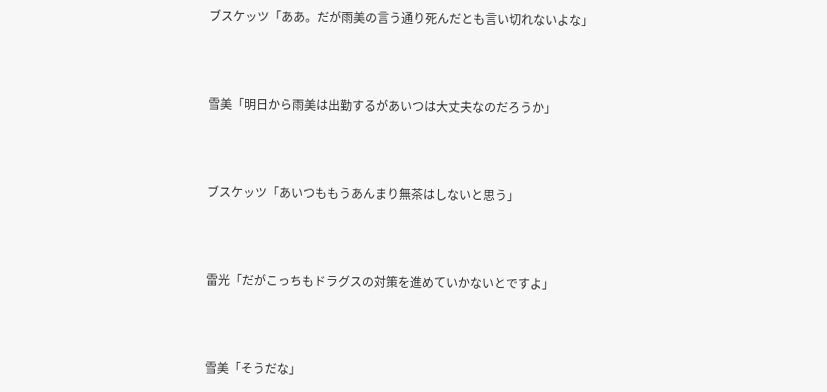ブスケッツ「ああ。だが雨美の言う通り死んだとも言い切れないよな」



雪美「明日から雨美は出勤するがあいつは大丈夫なのだろうか」



ブスケッツ「あいつももうあんまり無茶はしないと思う」



雷光「だがこっちもドラグスの対策を進めていかないとですよ」



雪美「そうだな」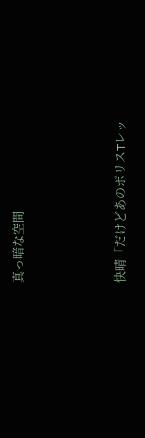真っ暗な空間



快晴「だけどあのポリスTレッ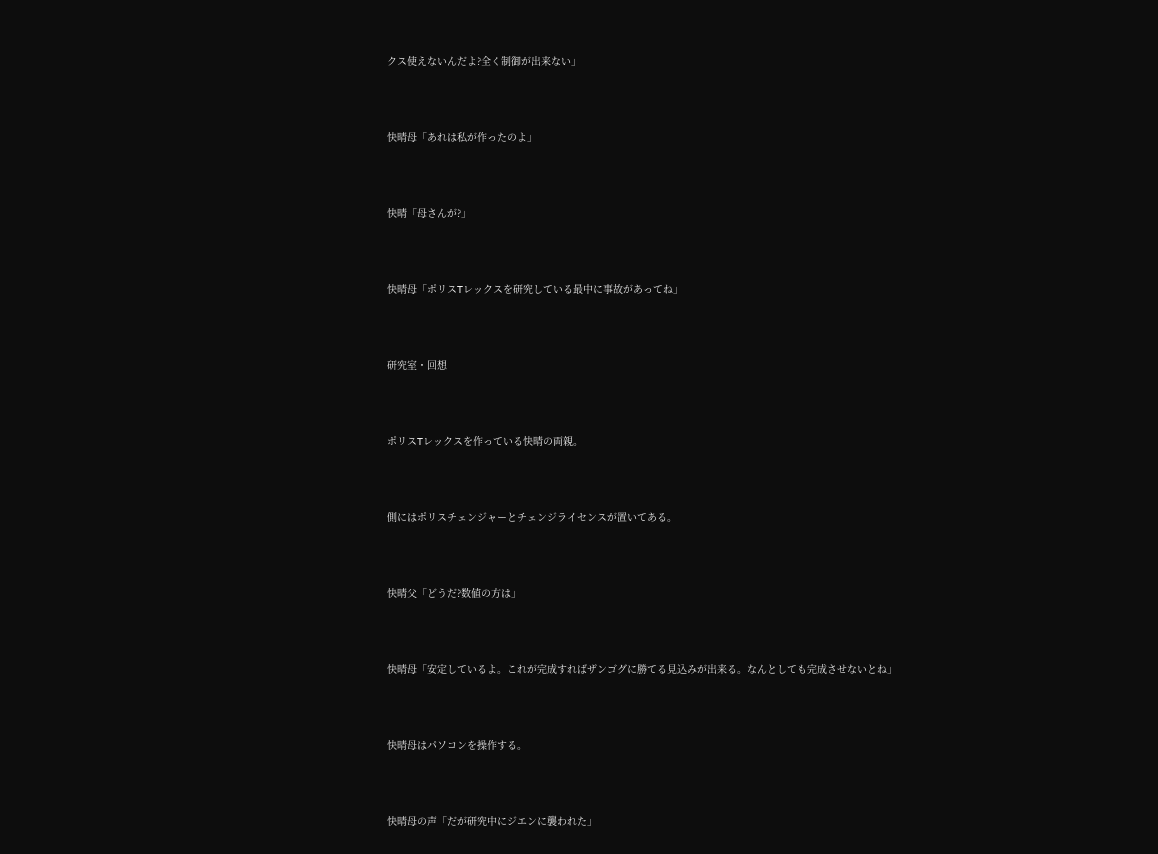クス使えないんだよ?全く制御が出来ない」



快晴母「あれは私が作ったのよ」



快晴「母さんが?」



快晴母「ポリスTレックスを研究している最中に事故があってね」



研究室・回想



ポリスTレックスを作っている快晴の両親。



側にはポリスチェンジャーとチェンジライセンスが置いてある。



快晴父「どうだ?数値の方は」



快晴母「安定しているよ。これが完成すればザンゴグに勝てる見込みが出来る。なんとしても完成させないとね」



快晴母はパソコンを操作する。



快晴母の声「だが研究中にジエンに襲われた」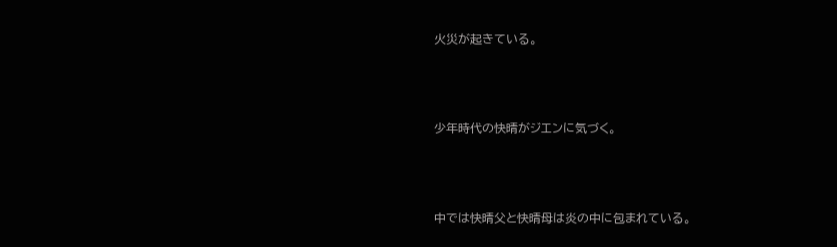火災が起きている。



少年時代の快晴がジエンに気づく。



中では快晴父と快晴母は炎の中に包まれている。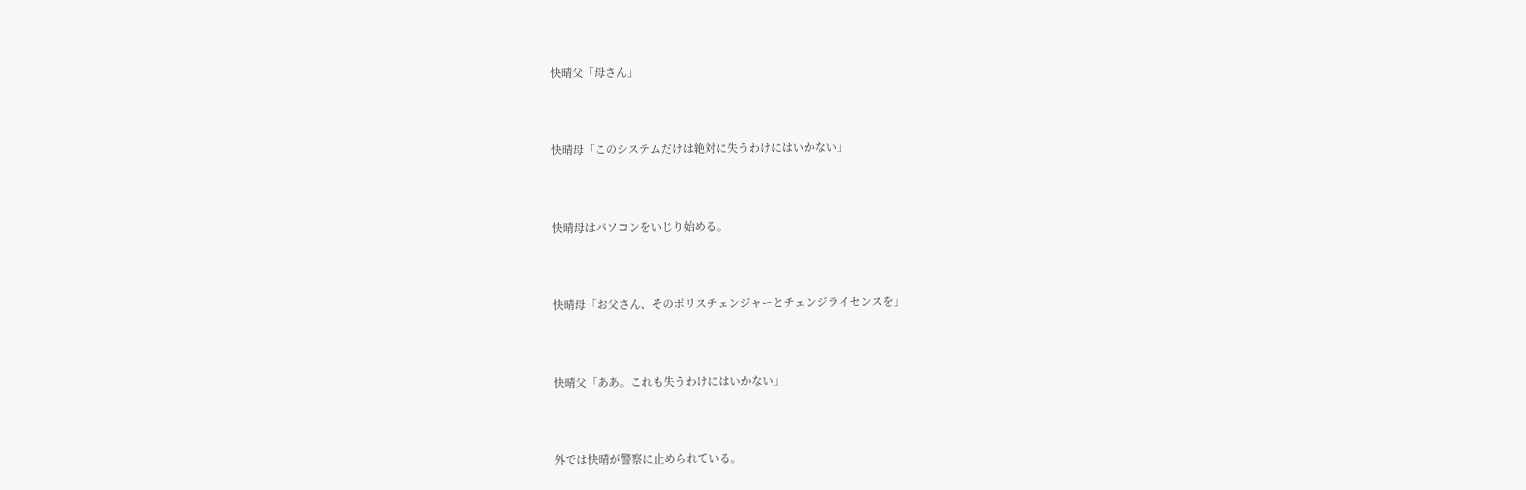快晴父「母さん」



快晴母「このシステムだけは絶対に失うわけにはいかない」



快晴母はパソコンをいじり始める。



快晴母「お父さん、そのポリスチェンジャーとチェンジライセンスを」



快晴父「ああ。これも失うわけにはいかない」



外では快晴が警察に止められている。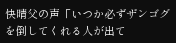快晴父の声「いつか必ずザンゴグを倒してくれる人が出て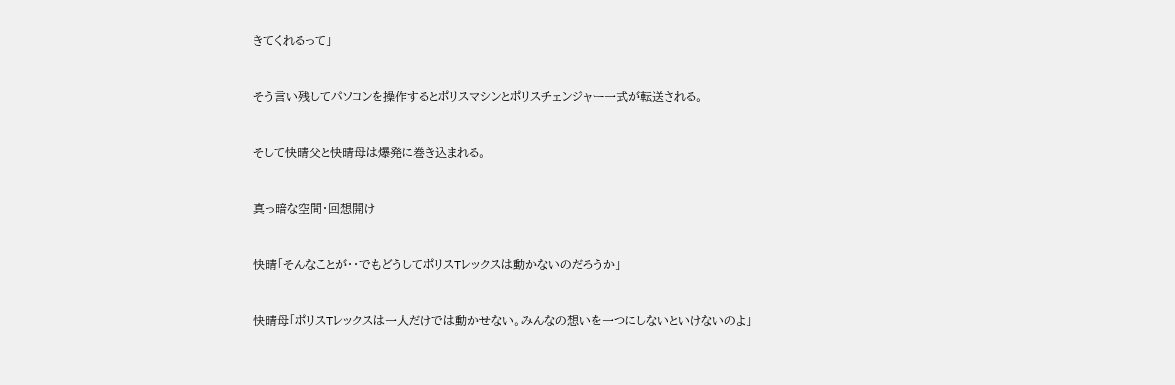きてくれるって」



そう言い残してパソコンを操作するとポリスマシンとポリスチェンジャー一式が転送される。



そして快晴父と快晴母は爆発に巻き込まれる。



真っ暗な空間・回想開け



快晴「そんなことが・・でもどうしてポリスTレックスは動かないのだろうか」



快晴母「ポリスTレックスは一人だけでは動かせない。みんなの想いを一つにしないといけないのよ」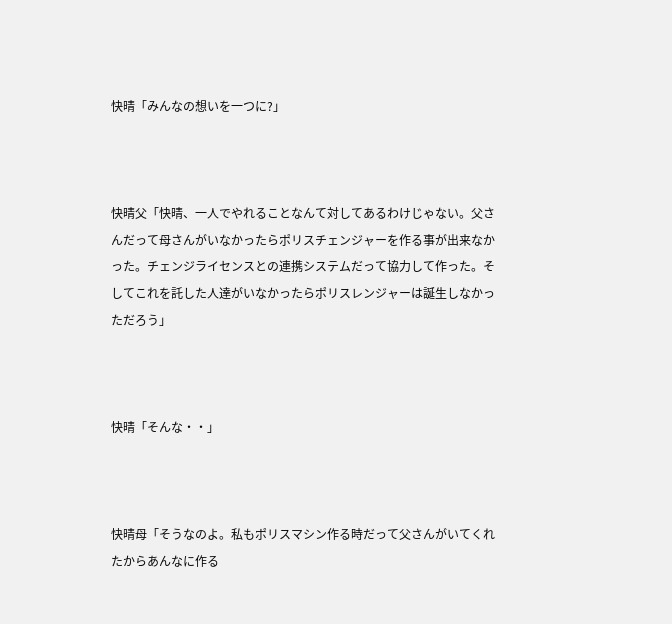快晴「みんなの想いを一つに?」



快晴父「快晴、一人でやれることなんて対してあるわけじゃない。父さんだって母さんがいなかったらポリスチェンジャーを作る事が出来なかった。チェンジライセンスとの連携システムだって協力して作った。そしてこれを託した人達がいなかったらポリスレンジャーは誕生しなかっただろう」



快晴「そんな・・」



快晴母「そうなのよ。私もポリスマシン作る時だって父さんがいてくれたからあんなに作る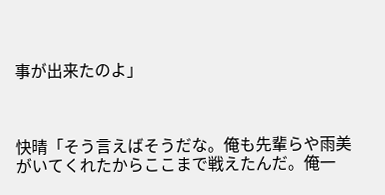事が出来たのよ」



快晴「そう言えばそうだな。俺も先輩らや雨美がいてくれたからここまで戦えたんだ。俺一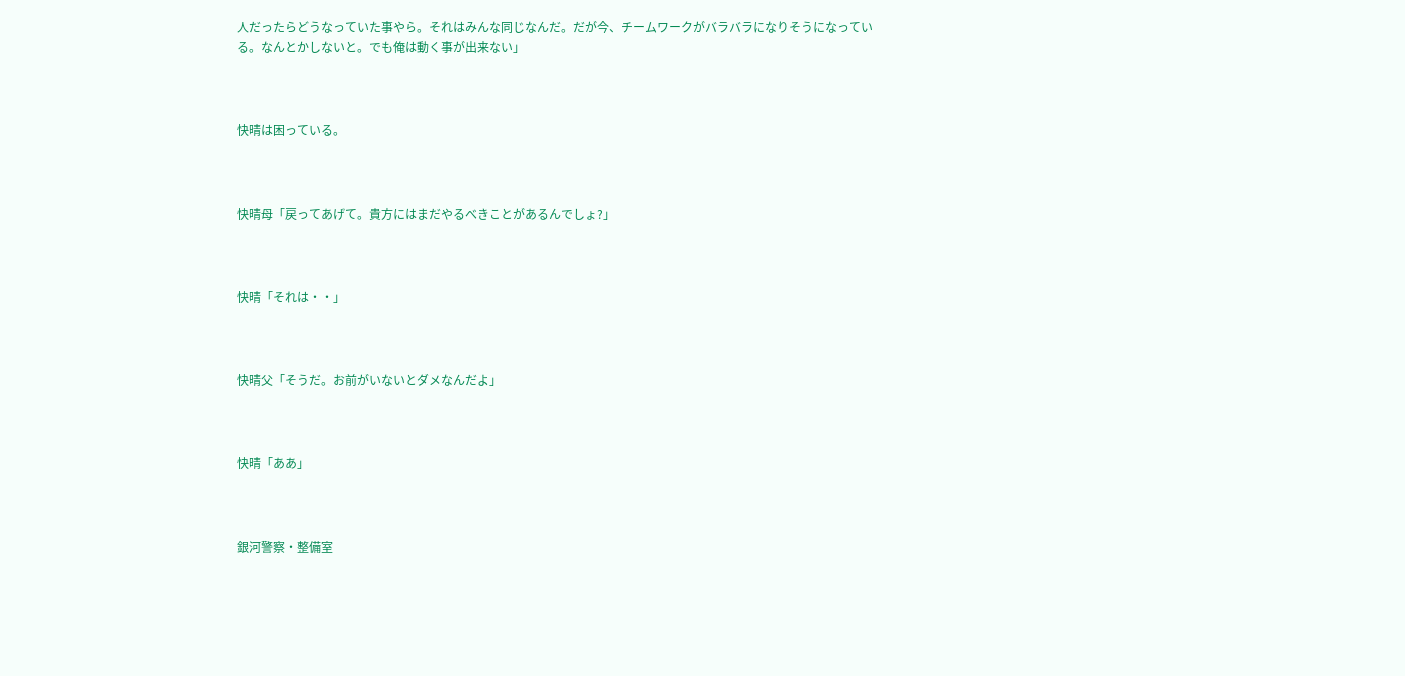人だったらどうなっていた事やら。それはみんな同じなんだ。だが今、チームワークがバラバラになりそうになっている。なんとかしないと。でも俺は動く事が出来ない」



快晴は困っている。



快晴母「戻ってあげて。貴方にはまだやるべきことがあるんでしょ?」



快晴「それは・・」



快晴父「そうだ。お前がいないとダメなんだよ」



快晴「ああ」



銀河警察・整備室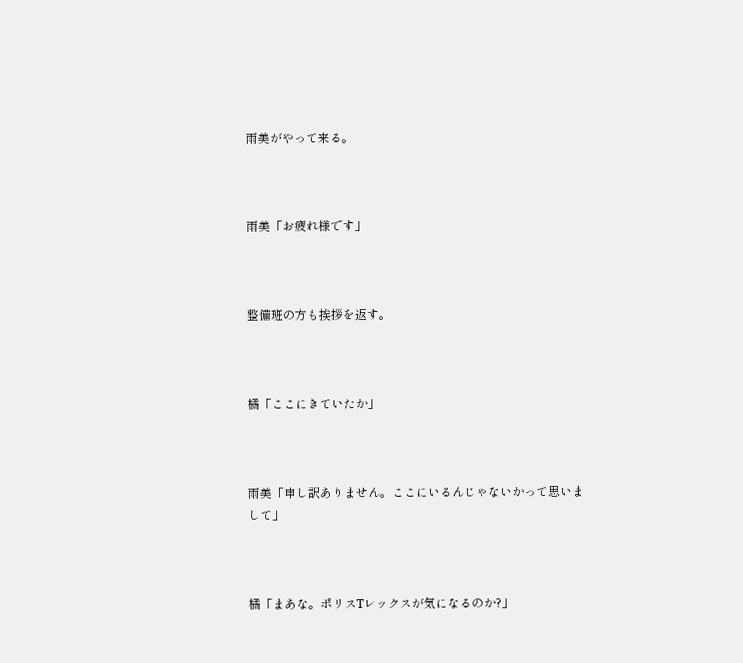雨美がやって来る。



雨美「お疲れ様です」



整備班の方も挨拶を返す。



橘「ここにきていたか」



雨美「申し訳ありません。ここにいるんじゃないかって思いまして」



橘「まあな。ポリスTレックスが気になるのか?」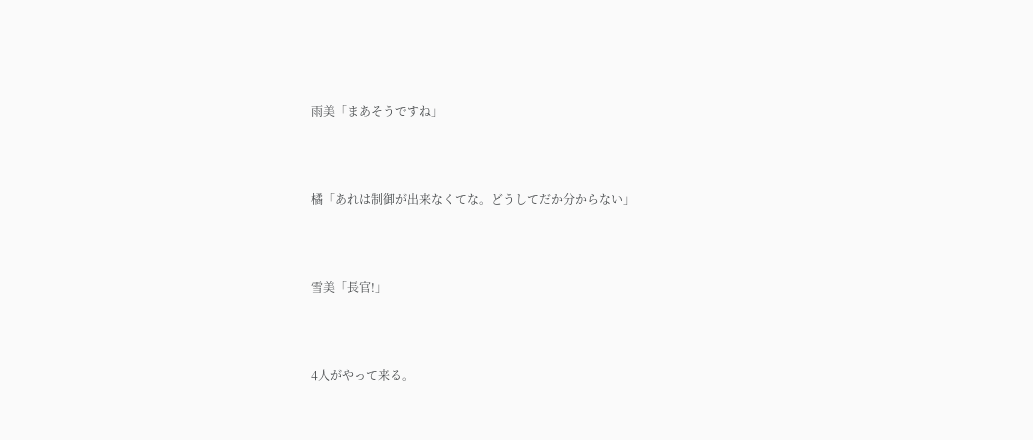雨美「まあそうですね」



橘「あれは制御が出来なくてな。どうしてだか分からない」



雪美「長官!」



4人がやって来る。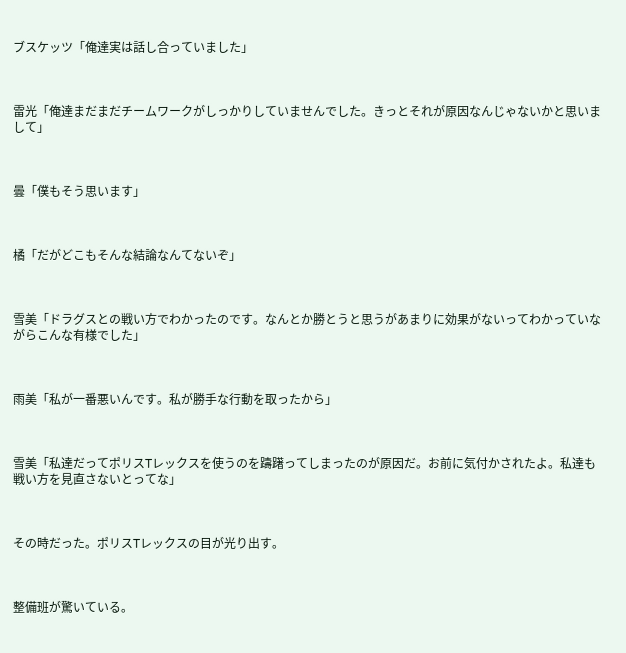ブスケッツ「俺達実は話し合っていました」



雷光「俺達まだまだチームワークがしっかりしていませんでした。きっとそれが原因なんじゃないかと思いまして」



曇「僕もそう思います」



橘「だがどこもそんな結論なんてないぞ」



雪美「ドラグスとの戦い方でわかったのです。なんとか勝とうと思うがあまりに効果がないってわかっていながらこんな有様でした」



雨美「私が一番悪いんです。私が勝手な行動を取ったから」



雪美「私達だってポリスTレックスを使うのを躊躇ってしまったのが原因だ。お前に気付かされたよ。私達も戦い方を見直さないとってな」



その時だった。ポリスTレックスの目が光り出す。



整備班が驚いている。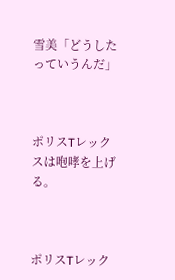雪美「どうしたっていうんだ」



ポリスTレックスは咆哮を上げる。



ポリスTレック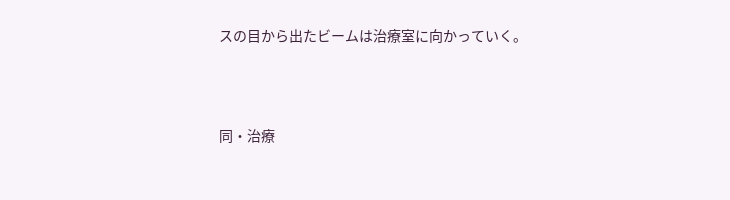スの目から出たビームは治療室に向かっていく。



同・治療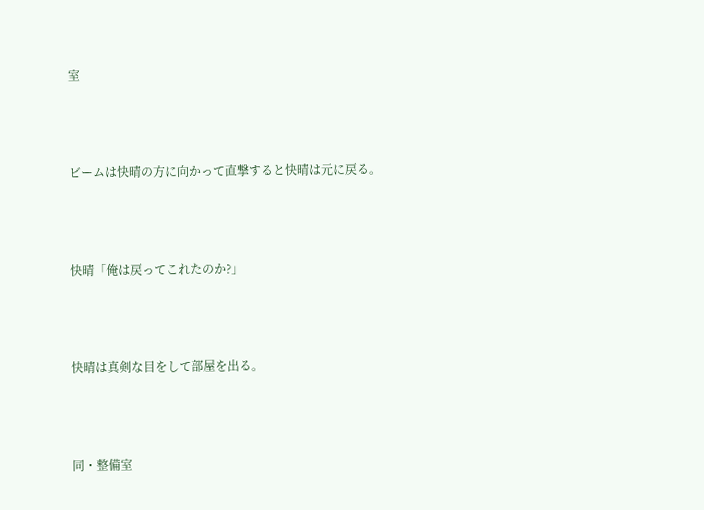室



ビームは快晴の方に向かって直撃すると快晴は元に戻る。



快晴「俺は戻ってこれたのか?」



快晴は真剣な目をして部屋を出る。



同・整備室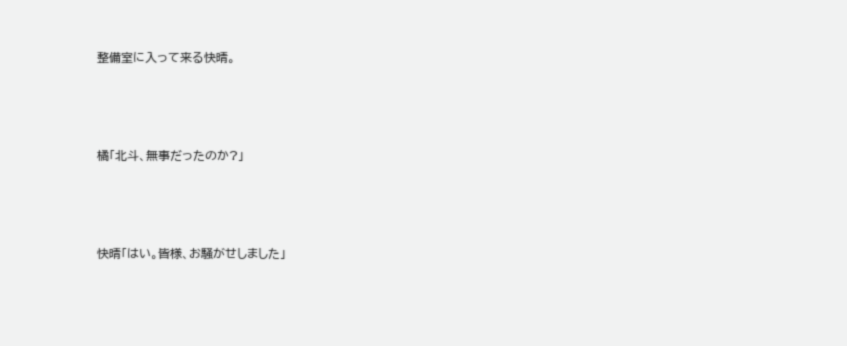整備室に入って来る快晴。



橘「北斗、無事だったのか?」



快晴「はい。皆様、お騒がせしました」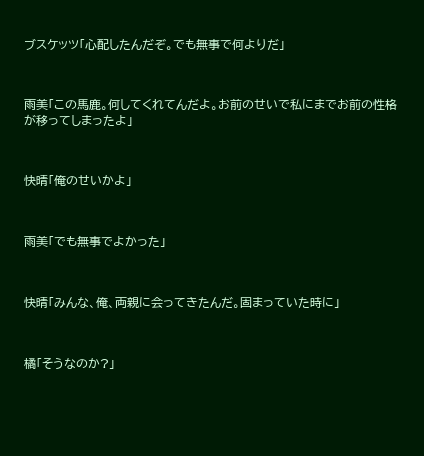ブスケッツ「心配したんだぞ。でも無事で何よりだ」



雨美「この馬鹿。何してくれてんだよ。お前のせいで私にまでお前の性格が移ってしまったよ」



快晴「俺のせいかよ」



雨美「でも無事でよかった」



快晴「みんな、俺、両親に会ってきたんだ。固まっていた時に」



橘「そうなのか?」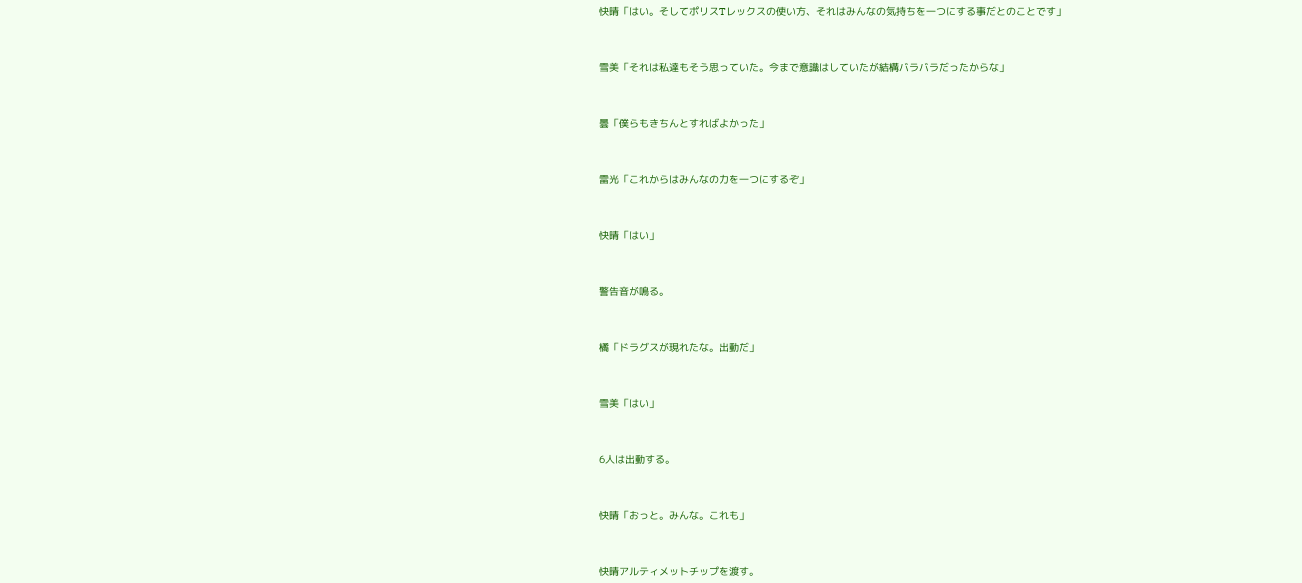快晴「はい。そしてポリスTレックスの使い方、それはみんなの気持ちを一つにする事だとのことです」



雪美「それは私達もそう思っていた。今まで意識はしていたが結構バラバラだったからな」



曇「僕らもきちんとすればよかった」



雷光「これからはみんなの力を一つにするぞ」



快晴「はい」



警告音が鳴る。



橘「ドラグスが現れたな。出動だ」



雪美「はい」



6人は出動する。



快晴「おっと。みんな。これも」



快晴アルティメットチップを渡す。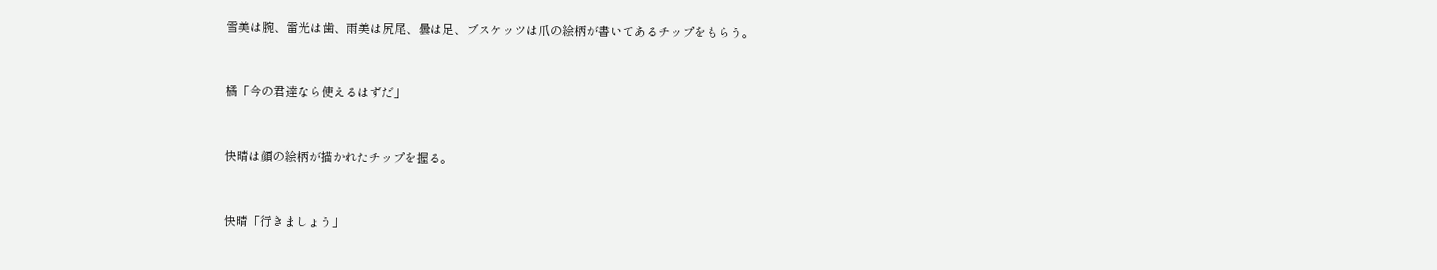雪美は腕、雷光は歯、雨美は尻尾、曇は足、ブスケッツは爪の絵柄が書いてあるチップをもらう。



橘「今の君達なら使えるはずだ」



快晴は顔の絵柄が描かれたチップを握る。



快晴「行きましょう」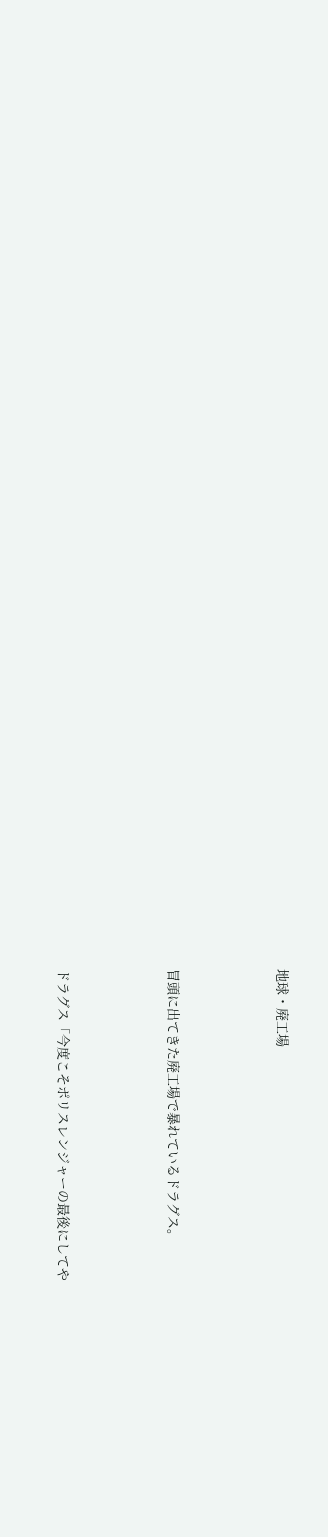地球・廃工場



冒頭に出てきた廃工場で暴れているドラグス。



ドラグス「今度こそポリスレンジャーの最後にしてや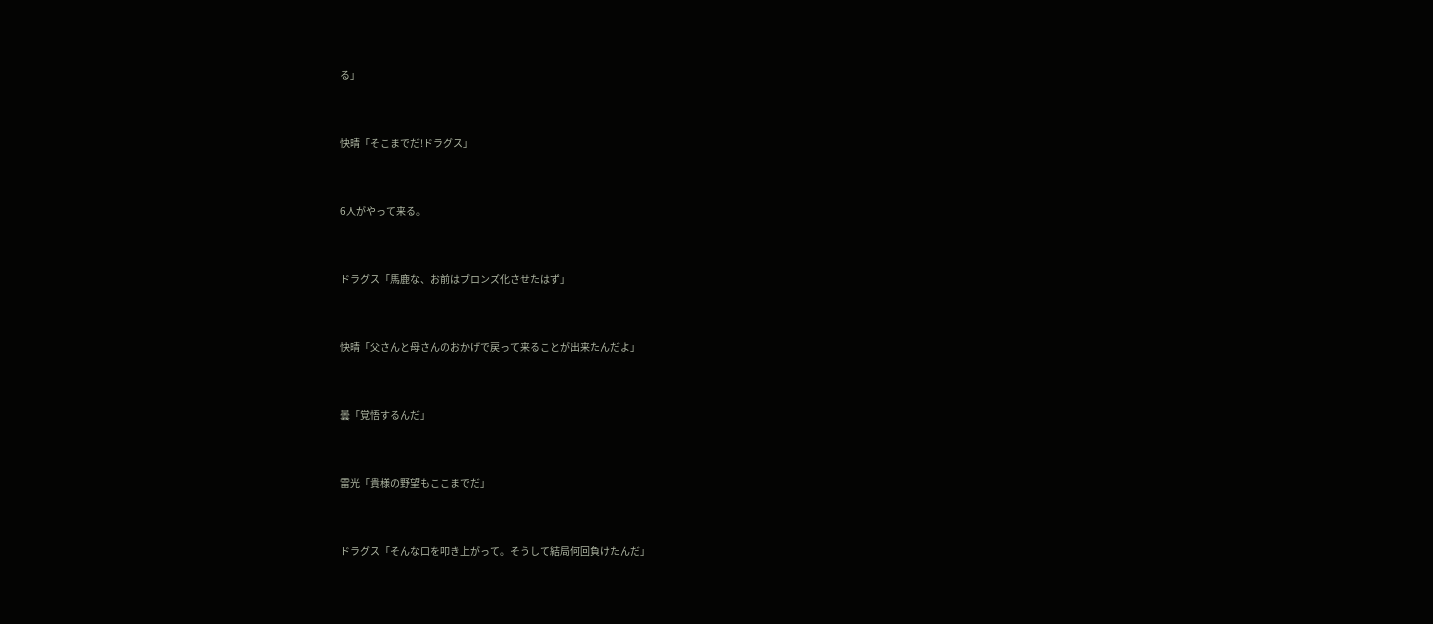る」



快晴「そこまでだ!ドラグス」



6人がやって来る。



ドラグス「馬鹿な、お前はブロンズ化させたはず」



快晴「父さんと母さんのおかげで戻って来ることが出来たんだよ」



曇「覚悟するんだ」



雷光「貴様の野望もここまでだ」



ドラグス「そんな口を叩き上がって。そうして結局何回負けたんだ」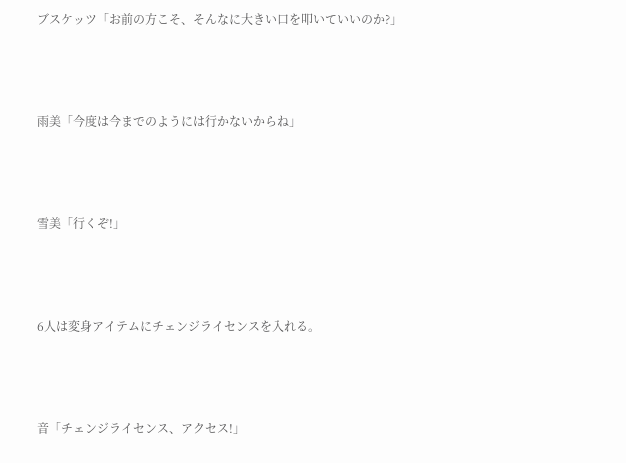ブスケッツ「お前の方こそ、そんなに大きい口を叩いていいのか?」



雨美「今度は今までのようには行かないからね」



雪美「行くぞ!」



6人は変身アイテムにチェンジライセンスを入れる。



音「チェンジライセンス、アクセス!」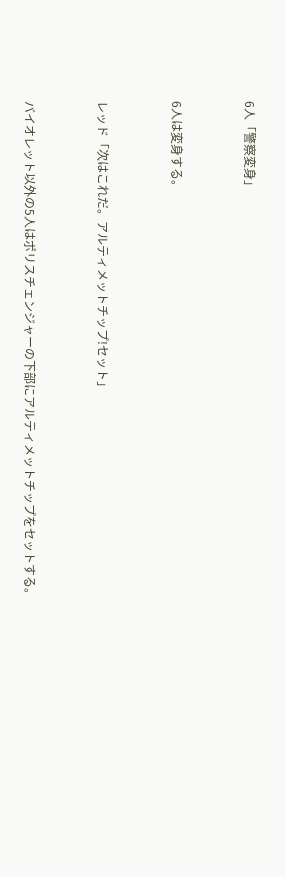6人「警察変身」



6人は変身する。



レッド「次はこれだ。アルティメットチップ!セット」



バイオレット以外の5人はポリスチェンジャーの下部にアルティメットチップをセットする。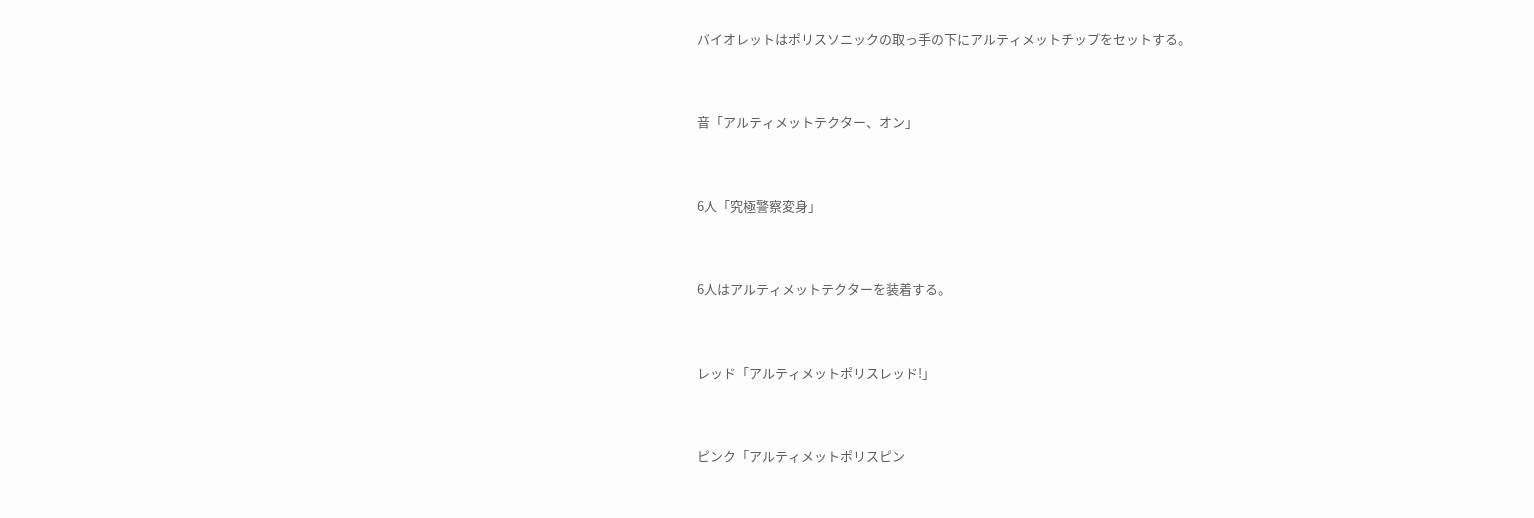バイオレットはポリスソニックの取っ手の下にアルティメットチップをセットする。



音「アルティメットテクター、オン」



6人「究極警察変身」



6人はアルティメットテクターを装着する。



レッド「アルティメットポリスレッド!」



ピンク「アルティメットポリスピン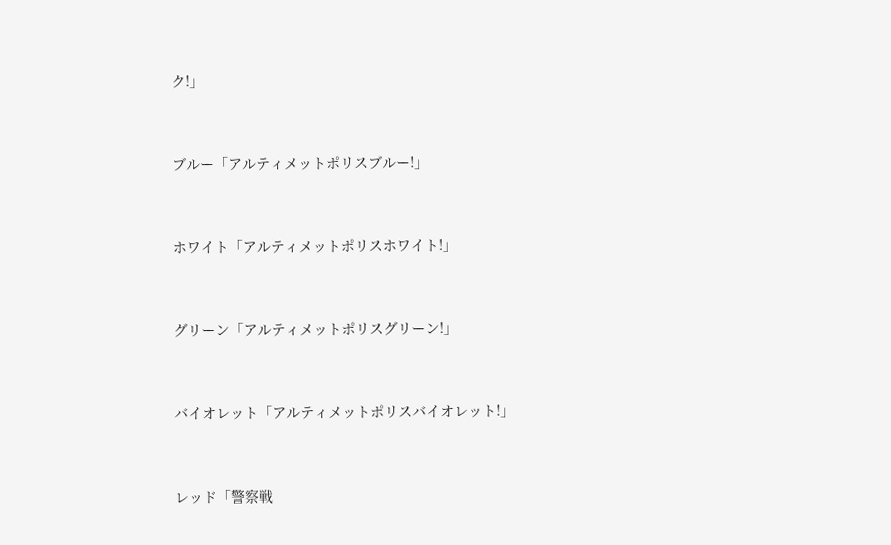ク!」



ブルー「アルティメットポリスブルー!」



ホワイト「アルティメットポリスホワイト!」



グリーン「アルティメットポリスグリーン!」



バイオレット「アルティメットポリスバイオレット!」



レッド「警察戦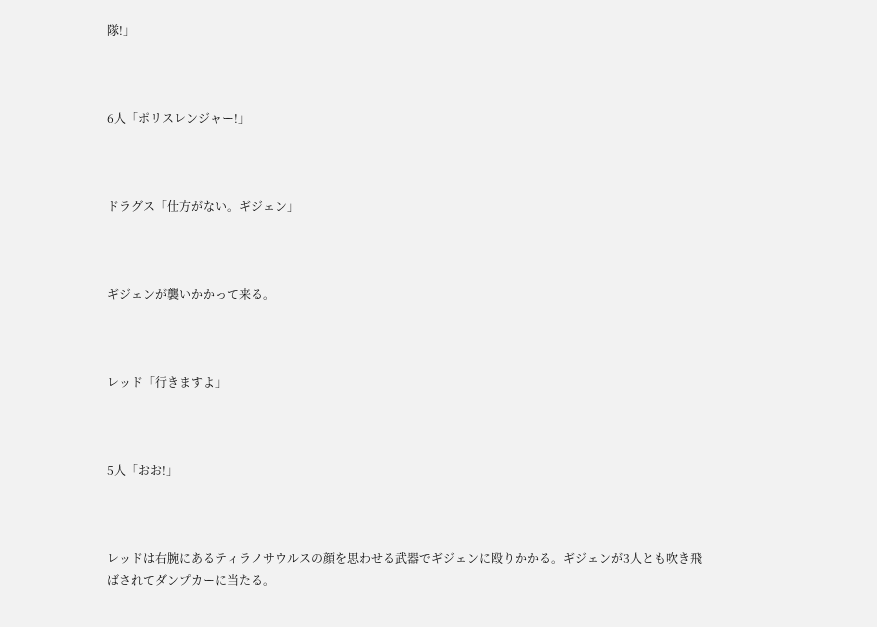隊!」



6人「ポリスレンジャー!」



ドラグス「仕方がない。ギジェン」



ギジェンが襲いかかって来る。



レッド「行きますよ」



5人「おお!」



レッドは右腕にあるティラノサウルスの顔を思わせる武器でギジェンに殴りかかる。ギジェンが3人とも吹き飛ばされてダンプカーに当たる。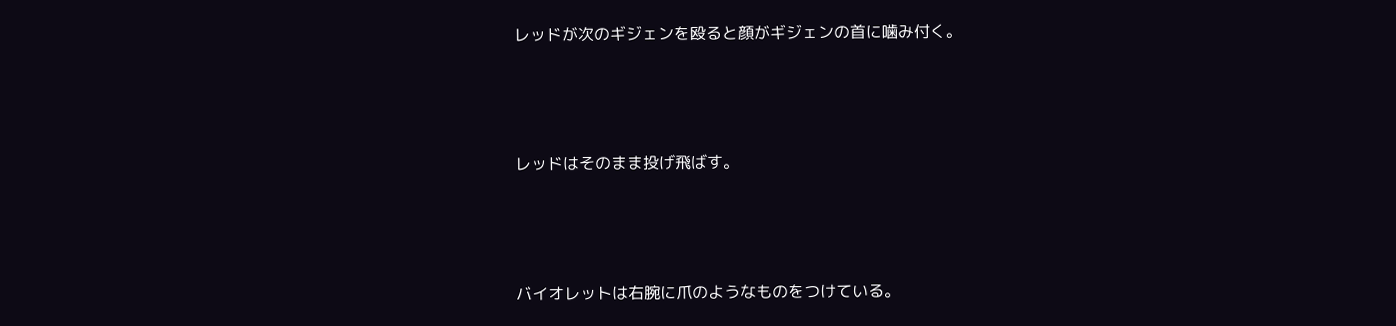レッドが次のギジェンを殴ると顔がギジェンの首に噛み付く。



レッドはそのまま投げ飛ばす。



バイオレットは右腕に爪のようなものをつけている。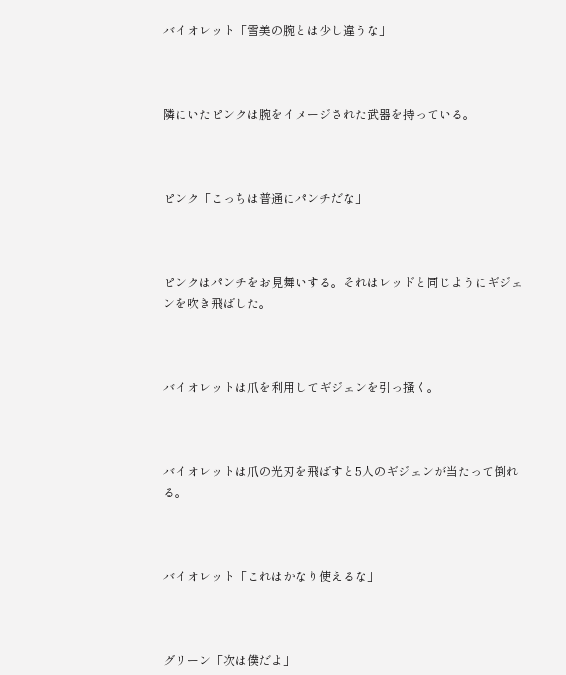バイオレット「雪美の腕とは少し違うな」



隣にいたピンクは腕をイメージされた武器を持っている。



ピンク「こっちは普通にパンチだな」



ピンクはパンチをお見舞いする。それはレッドと同じようにギジェンを吹き飛ばした。



バイオレットは爪を利用してギジェンを引っ掻く。



バイオレットは爪の光刃を飛ばすと5人のギジェンが当たって倒れる。



バイオレット「これはかなり使えるな」



グリーン「次は僕だよ」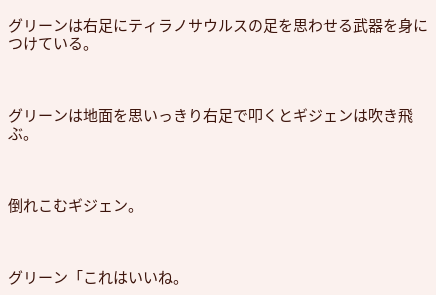グリーンは右足にティラノサウルスの足を思わせる武器を身につけている。



グリーンは地面を思いっきり右足で叩くとギジェンは吹き飛ぶ。



倒れこむギジェン。



グリーン「これはいいね。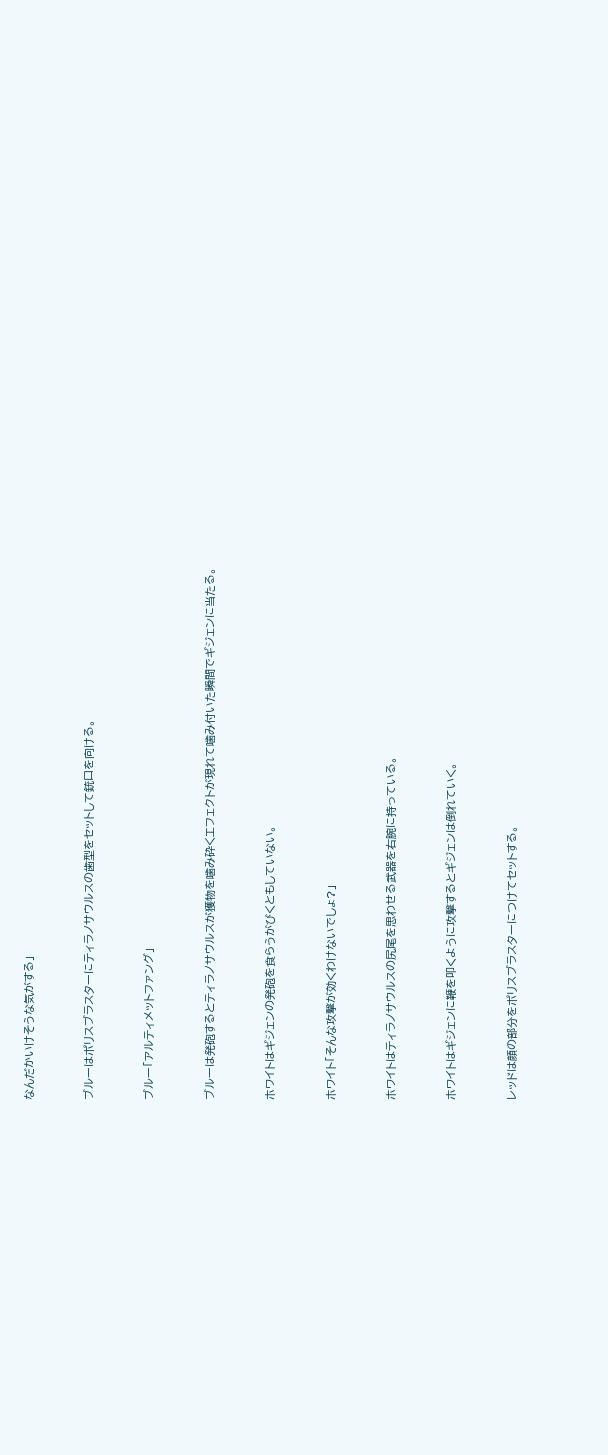なんだかいけそうな気がする」



ブルーはポリスブラスターにティラノサウルスの歯型をセットして銃口を向ける。



ブルー「アルティメットファング」



ブルーは発砲するとティラノサウルスが獲物を噛み砕くエフェクトが現れて噛み付いた瞬間でギジェンに当たる。



ホワイトはギジェンの発砲を食らうがびくともしていない。



ホワイト「そんな攻撃が効くわけないでしょ?」



ホワイトはティラノサウルスの尻尾を思わせる武器を右腕に持っている。



ホワイトはギジェンに鞭を叩くように攻撃するとギジェンは倒れていく。



レッドは顔の部分をポリスブラスターにつけてセットする。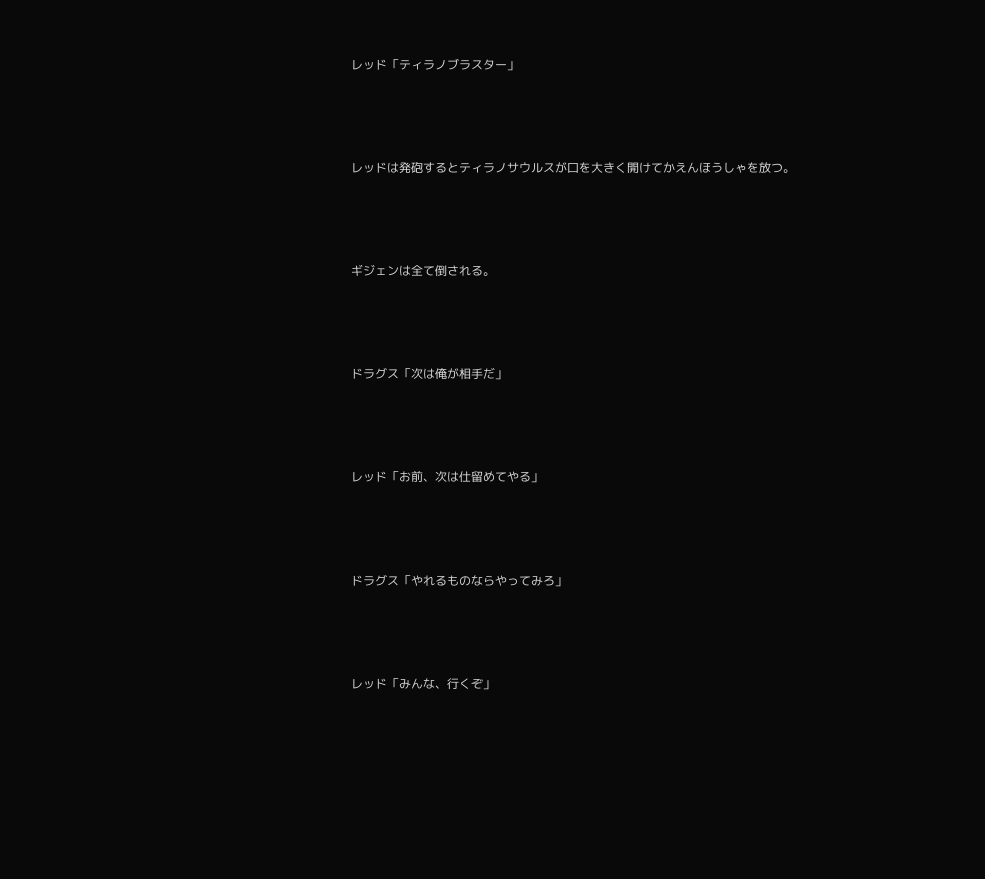レッド「ティラノブラスター」



レッドは発砲するとティラノサウルスが口を大きく開けてかえんほうしゃを放つ。



ギジェンは全て倒される。



ドラグス「次は俺が相手だ」



レッド「お前、次は仕留めてやる」



ドラグス「やれるものならやってみろ」



レッド「みんな、行くぞ」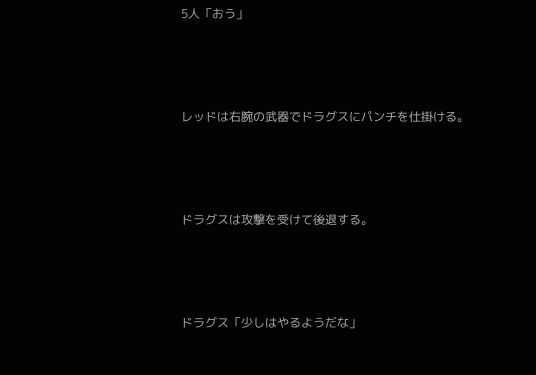5人「おう」



レッドは右腕の武器でドラグスにパンチを仕掛ける。



ドラグスは攻撃を受けて後退する。



ドラグス「少しはやるようだな」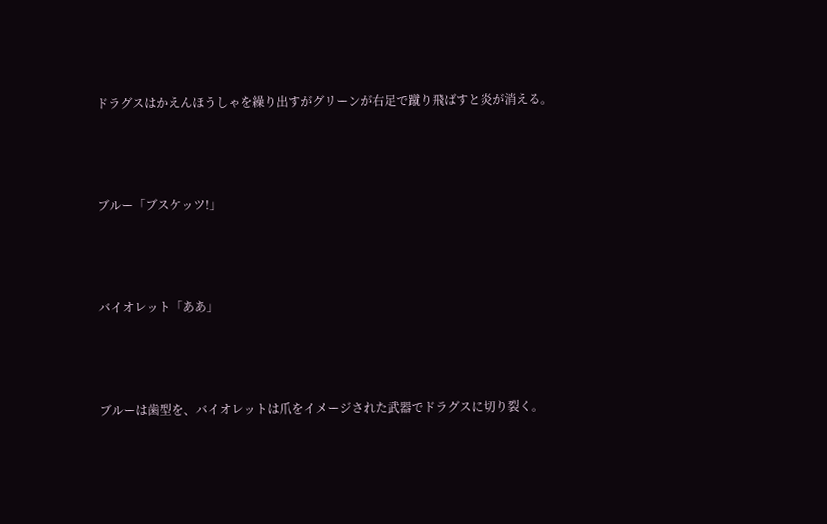ドラグスはかえんほうしゃを繰り出すがグリーンが右足で蹴り飛ばすと炎が消える。



ブルー「ブスケッツ!」



バイオレット「ああ」



ブルーは歯型を、バイオレットは爪をイメージされた武器でドラグスに切り裂く。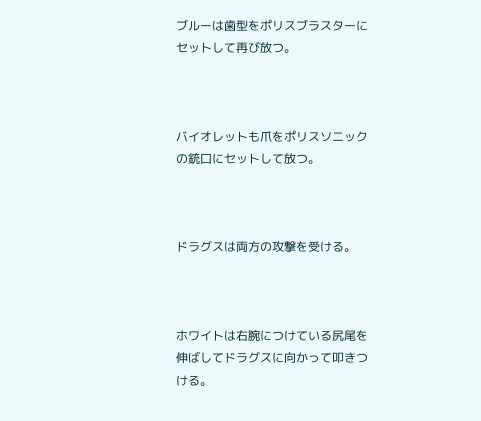ブルーは歯型をポリスブラスターにセットして再び放つ。



バイオレットも爪をポリスソニックの銃口にセットして放つ。



ドラグスは両方の攻撃を受ける。



ホワイトは右腕につけている尻尾を伸ばしてドラグスに向かって叩きつける。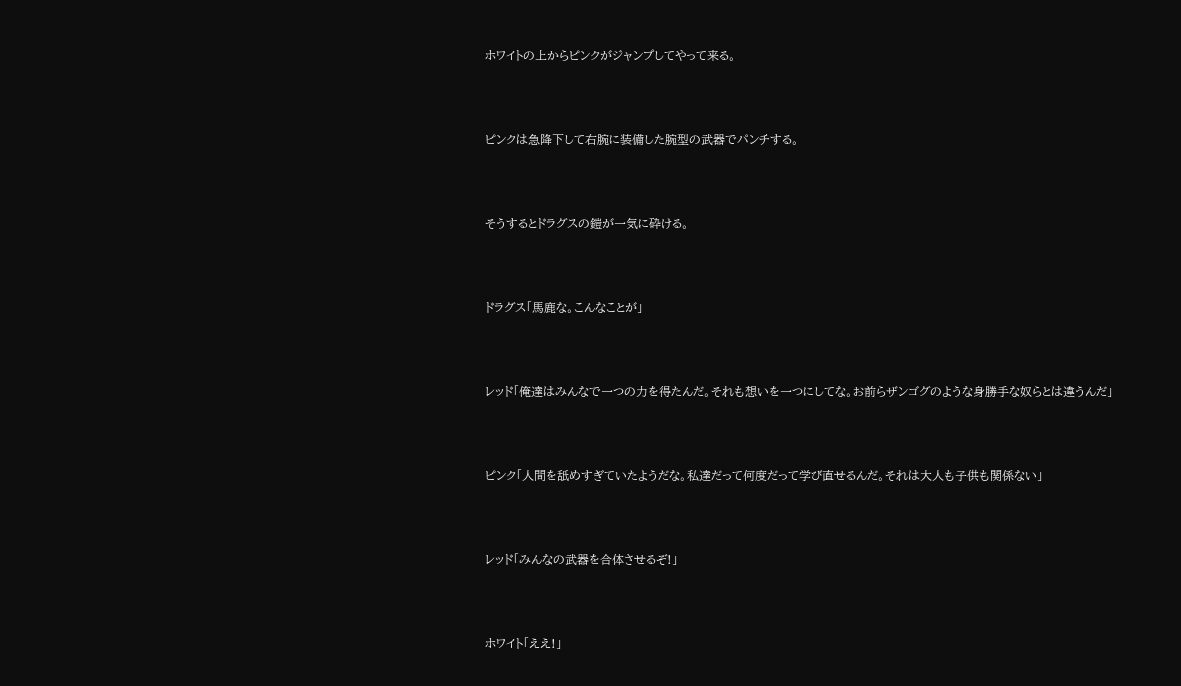ホワイトの上からピンクがジャンプしてやって来る。



ピンクは急降下して右腕に装備した腕型の武器でパンチする。



そうするとドラグスの鎧が一気に砕ける。



ドラグス「馬鹿な。こんなことが」



レッド「俺達はみんなで一つの力を得たんだ。それも想いを一つにしてな。お前らザンゴグのような身勝手な奴らとは違うんだ」



ピンク「人間を舐めすぎていたようだな。私達だって何度だって学び直せるんだ。それは大人も子供も関係ない」



レッド「みんなの武器を合体させるぞ!」



ホワイト「ええ!」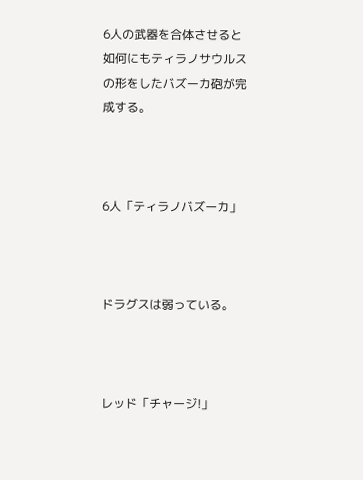6人の武器を合体させると如何にもティラノサウルスの形をしたバズーカ砲が完成する。



6人「ティラノバズーカ」



ドラグスは弱っている。



レッド「チャージ!」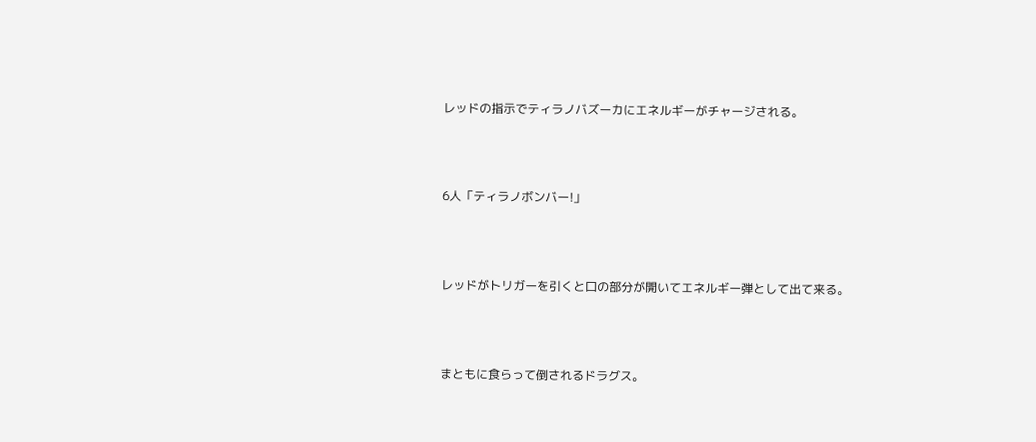レッドの指示でティラノバズーカにエネルギーがチャージされる。



6人「ティラノボンバー!」



レッドがトリガーを引くと口の部分が開いてエネルギー弾として出て来る。



まともに食らって倒されるドラグス。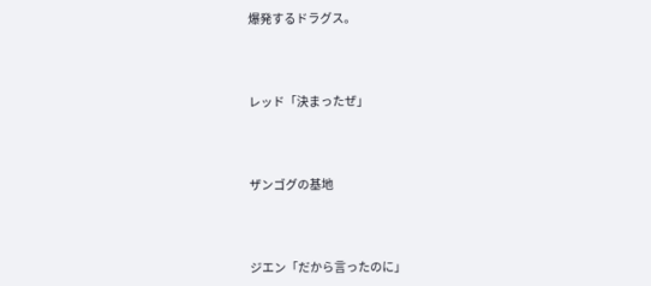爆発するドラグス。



レッド「決まったぜ」



ザンゴグの基地



ジエン「だから言ったのに」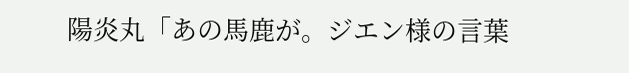陽炎丸「あの馬鹿が。ジエン様の言葉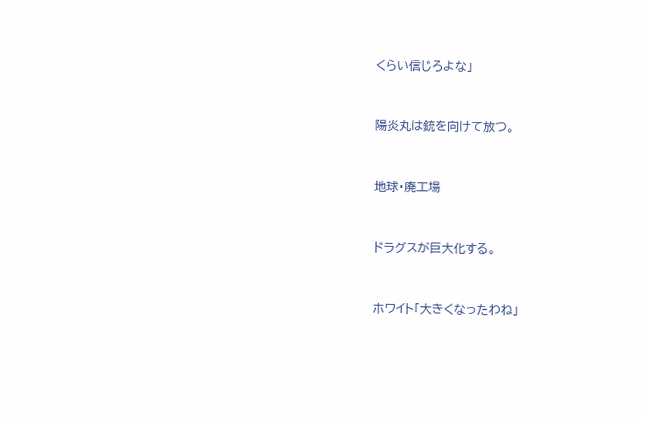くらい信じろよな」



陽炎丸は銃を向けて放つ。



地球・廃工場



ドラグスが巨大化する。



ホワイト「大きくなったわね」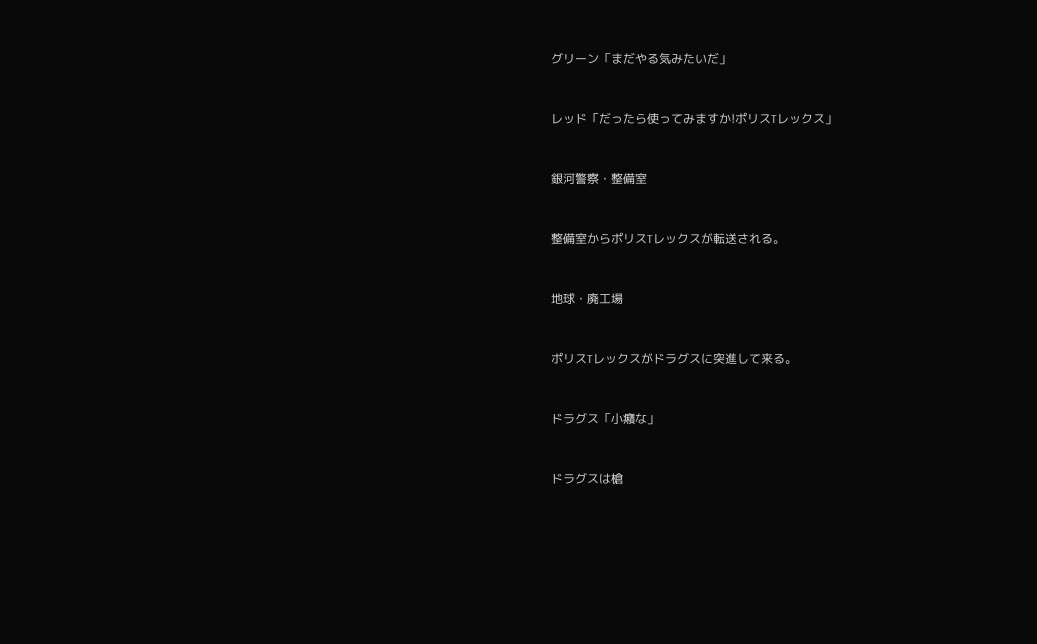グリーン「まだやる気みたいだ」



レッド「だったら使ってみますか!ポリスTレックス」



銀河警察・整備室



整備室からポリスTレックスが転送される。



地球・廃工場



ポリスTレックスがドラグスに突進して来る。



ドラグス「小癪な」



ドラグスは槍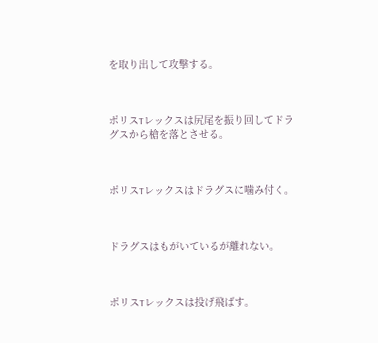を取り出して攻撃する。



ポリスTレックスは尻尾を振り回してドラグスから槍を落とさせる。



ポリスTレックスはドラグスに噛み付く。



ドラグスはもがいているが離れない。



ポリスTレックスは投げ飛ばす。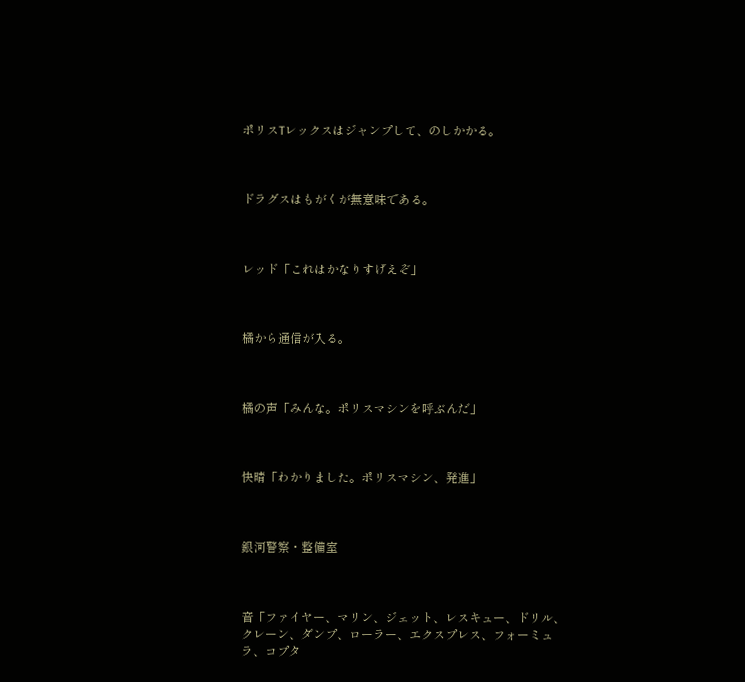ポリスTレックスはジャンプして、のしかかる。



ドラグスはもがくが無意味である。



レッド「これはかなりすげえぞ」



橘から通信が入る。



橘の声「みんな。ポリスマシンを呼ぶんだ」



快晴「わかりました。ポリスマシン、発進」



銀河警察・整備室



音「ファイヤー、マリン、ジェット、レスキュー、ドリル、クレーン、ダンプ、ローラー、エクスプレス、フォーミュラ、コプタ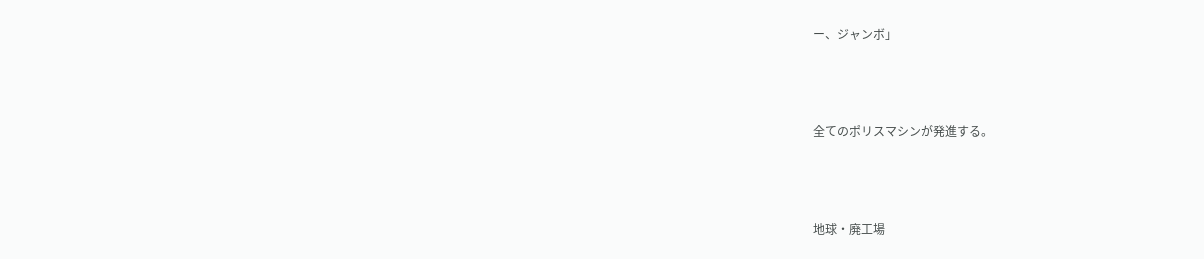ー、ジャンボ」



全てのポリスマシンが発進する。



地球・廃工場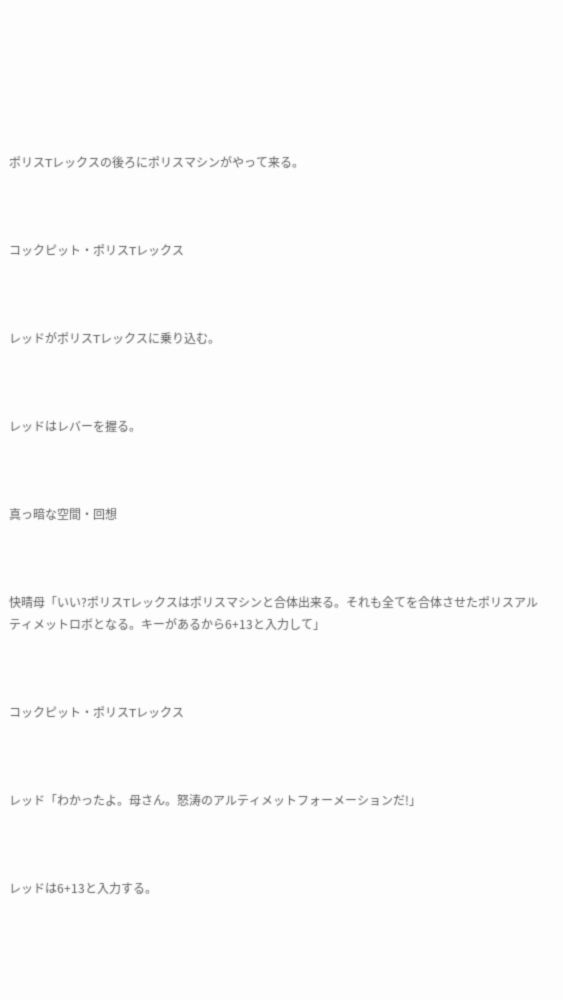ポリスTレックスの後ろにポリスマシンがやって来る。



コックピット・ポリスTレックス



レッドがポリスTレックスに乗り込む。



レッドはレバーを握る。



真っ暗な空間・回想



快晴母「いい?ポリスTレックスはポリスマシンと合体出来る。それも全てを合体させたポリスアルティメットロボとなる。キーがあるから6+13と入力して」



コックピット・ポリスTレックス



レッド「わかったよ。母さん。怒涛のアルティメットフォーメーションだ!」



レッドは6+13と入力する。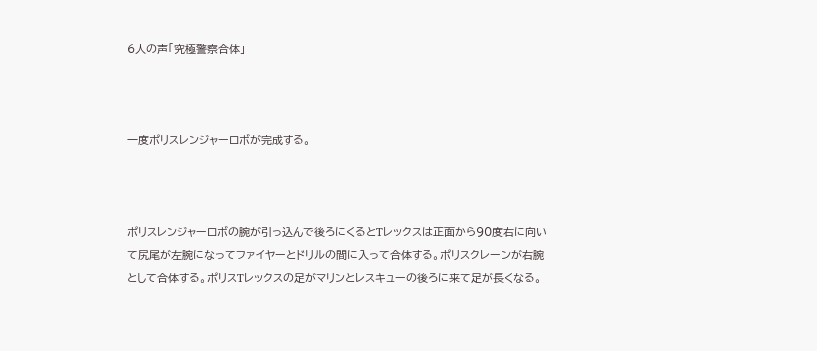6人の声「究極警察合体」



一度ポリスレンジャーロボが完成する。



ポリスレンジャーロボの腕が引っ込んで後ろにくるとTレックスは正面から90度右に向いて尻尾が左腕になってファイヤーとドリルの間に入って合体する。ポリスクレーンが右腕として合体する。ポリスTレックスの足がマリンとレスキューの後ろに来て足が長くなる。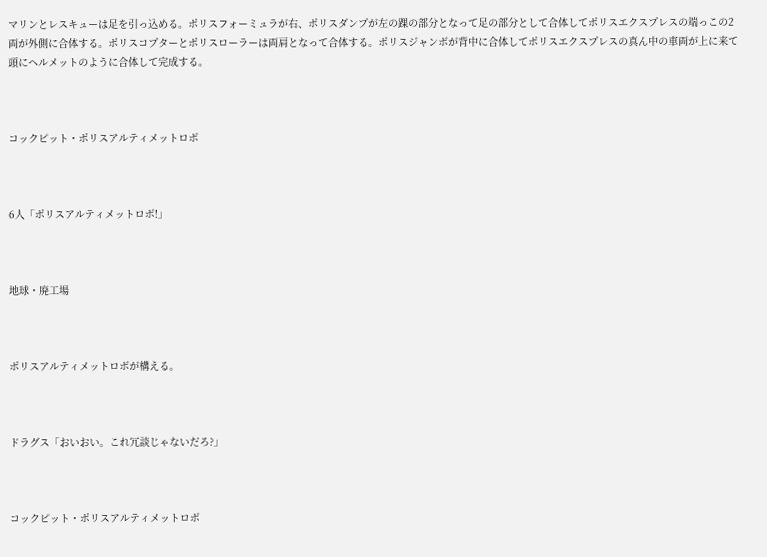マリンとレスキューは足を引っ込める。ポリスフォーミュラが右、ポリスダンプが左の踝の部分となって足の部分として合体してポリスエクスプレスの端っこの2両が外側に合体する。ポリスコプターとポリスローラーは両肩となって合体する。ポリスジャンボが背中に合体してポリスエクスプレスの真ん中の車両が上に来て頭にヘルメットのように合体して完成する。



コックピット・ポリスアルティメットロボ



6人「ポリスアルティメットロボ!」



地球・廃工場



ポリスアルティメットロボが構える。



ドラグス「おいおい。これ冗談じゃないだろ?」



コックピット・ポリスアルティメットロボ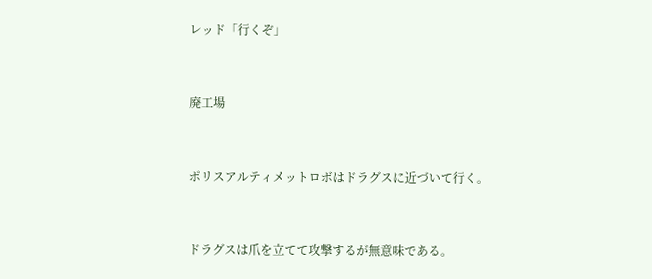レッド「行くぞ」



廃工場



ポリスアルティメットロボはドラグスに近づいて行く。



ドラグスは爪を立てて攻撃するが無意味である。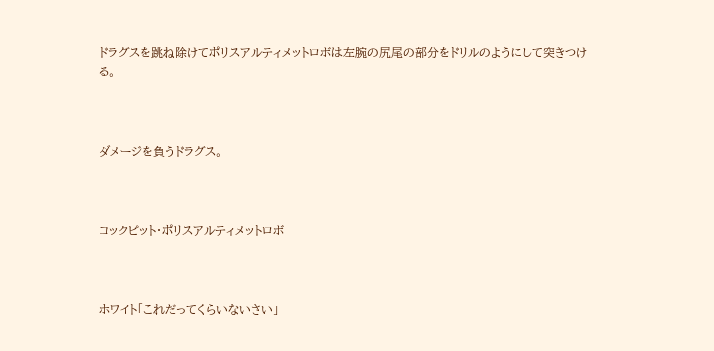ドラグスを跳ね除けてポリスアルティメットロボは左腕の尻尾の部分をドリルのようにして突きつける。



ダメージを負うドラグス。



コックピット・ポリスアルティメットロボ



ホワイト「これだってくらいないさい」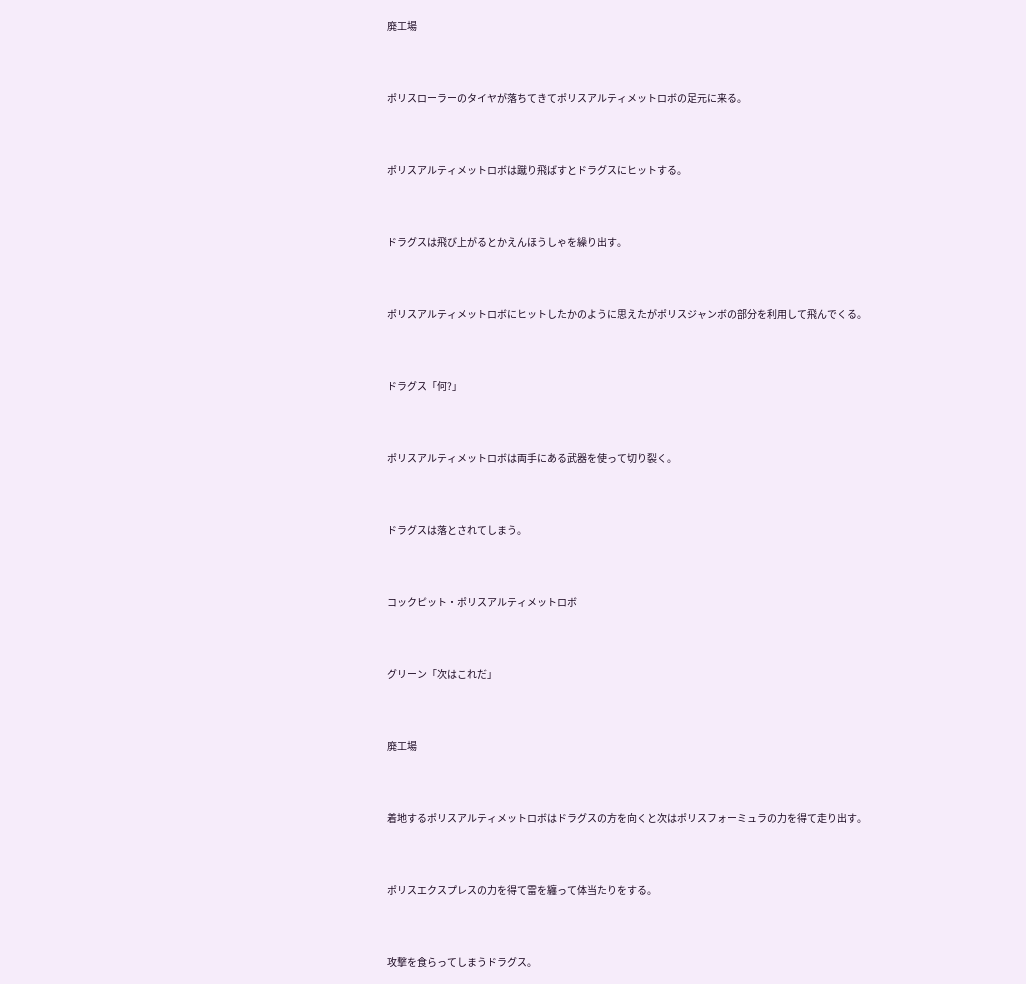廃工場



ポリスローラーのタイヤが落ちてきてポリスアルティメットロボの足元に来る。



ポリスアルティメットロボは蹴り飛ばすとドラグスにヒットする。



ドラグスは飛び上がるとかえんほうしゃを繰り出す。



ポリスアルティメットロボにヒットしたかのように思えたがポリスジャンボの部分を利用して飛んでくる。



ドラグス「何?」



ポリスアルティメットロボは両手にある武器を使って切り裂く。



ドラグスは落とされてしまう。



コックピット・ポリスアルティメットロボ



グリーン「次はこれだ」



廃工場



着地するポリスアルティメットロボはドラグスの方を向くと次はポリスフォーミュラの力を得て走り出す。



ポリスエクスプレスの力を得て雷を纏って体当たりをする。



攻撃を食らってしまうドラグス。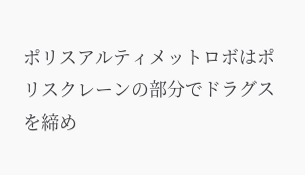ポリスアルティメットロボはポリスクレーンの部分でドラグスを締め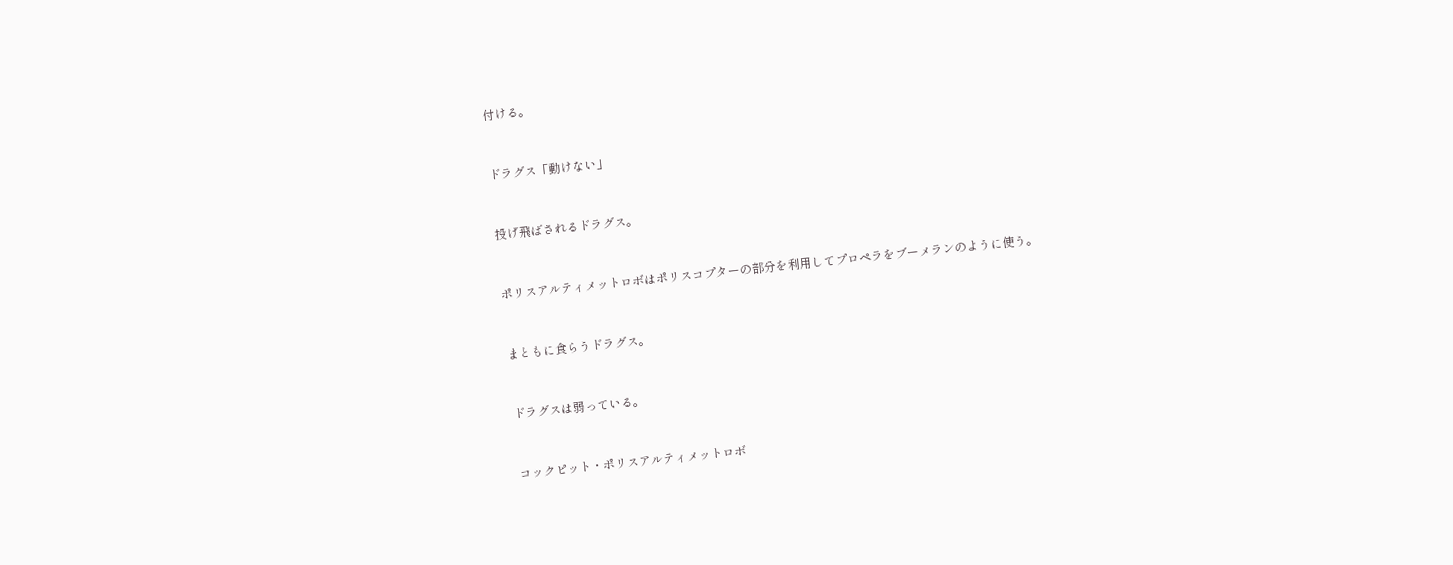付ける。



ドラグス「動けない」



投げ飛ばされるドラグス。



ポリスアルティメットロボはポリスコプターの部分を利用してプロペラをブーメランのように使う。



まともに食らうドラグス。



ドラグスは弱っている。



コックピット・ポリスアルティメットロボ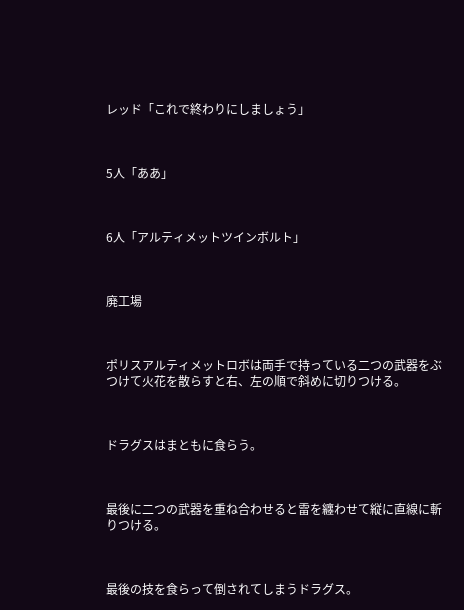レッド「これで終わりにしましょう」



5人「ああ」



6人「アルティメットツインボルト」



廃工場



ポリスアルティメットロボは両手で持っている二つの武器をぶつけて火花を散らすと右、左の順で斜めに切りつける。



ドラグスはまともに食らう。



最後に二つの武器を重ね合わせると雷を纏わせて縦に直線に斬りつける。



最後の技を食らって倒されてしまうドラグス。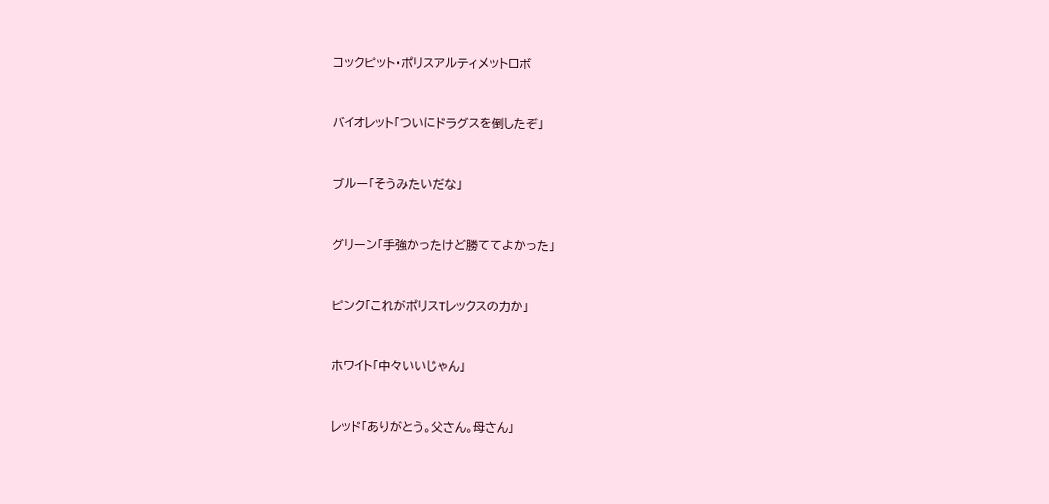コックピット・ポリスアルティメットロボ



バイオレット「ついにドラグスを倒したぞ」



ブルー「そうみたいだな」



グリーン「手強かったけど勝ててよかった」



ピンク「これがポリスTレックスの力か」



ホワイト「中々いいじゃん」



レッド「ありがとう。父さん。母さん」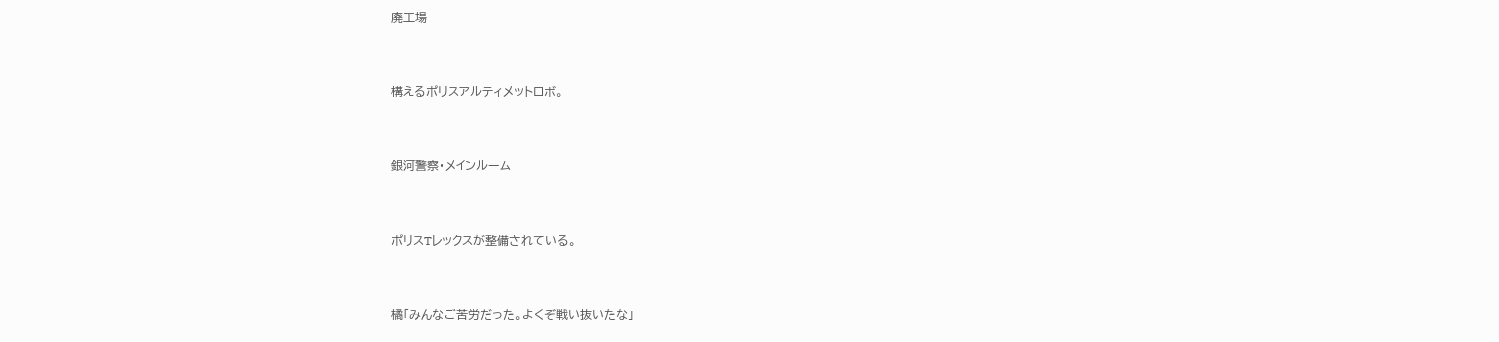廃工場



構えるポリスアルティメットロボ。



銀河警察・メインルーム



ポリスTレックスが整備されている。



橘「みんなご苦労だった。よくぞ戦い抜いたな」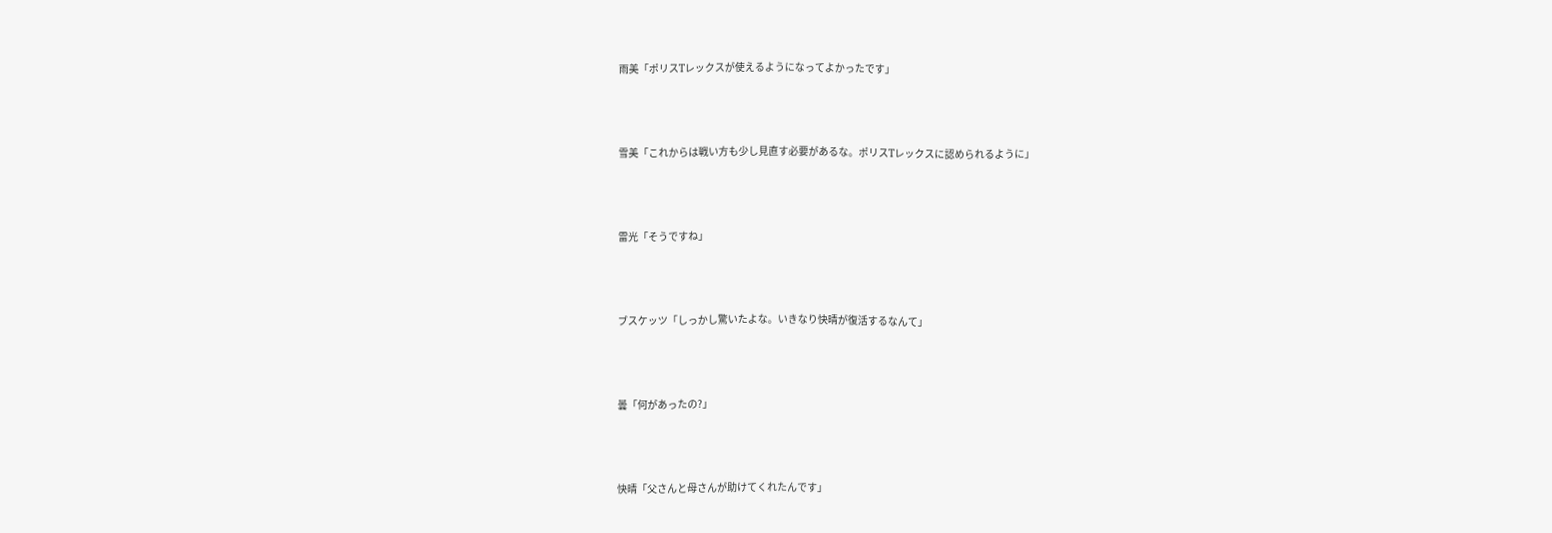雨美「ポリスTレックスが使えるようになってよかったです」



雪美「これからは戦い方も少し見直す必要があるな。ポリスTレックスに認められるように」



雷光「そうですね」



ブスケッツ「しっかし驚いたよな。いきなり快晴が復活するなんて」



曇「何があったの?」



快晴「父さんと母さんが助けてくれたんです」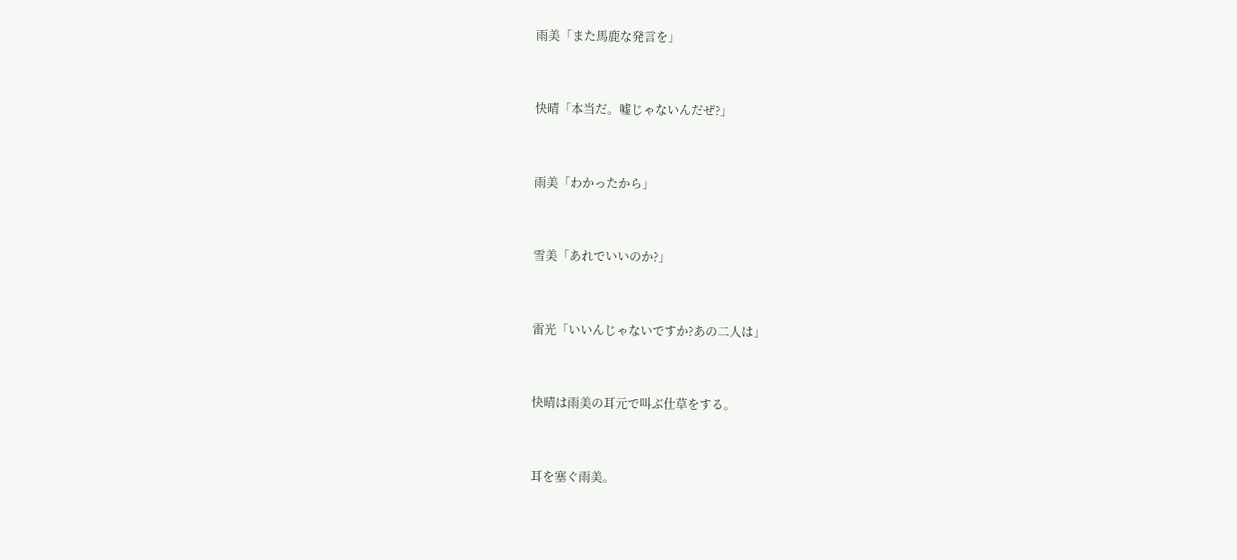雨美「また馬鹿な発言を」



快晴「本当だ。嘘じゃないんだぜ?」



雨美「わかったから」



雪美「あれでいいのか?」



雷光「いいんじゃないですか?あの二人は」



快晴は雨美の耳元で叫ぶ仕草をする。



耳を塞ぐ雨美。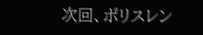次回、ポリスレン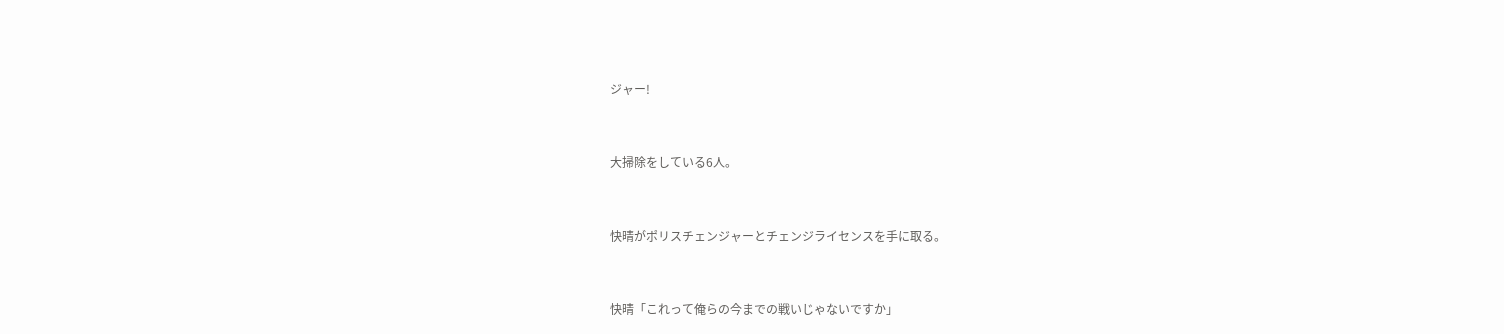ジャー!



大掃除をしている6人。



快晴がポリスチェンジャーとチェンジライセンスを手に取る。



快晴「これって俺らの今までの戦いじゃないですか」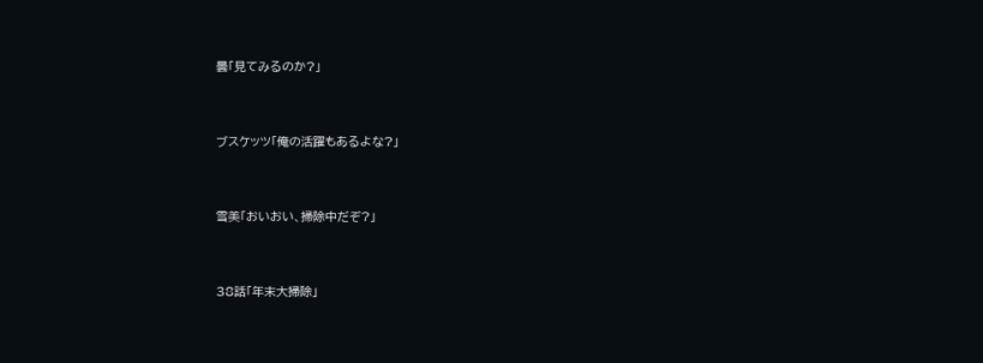曇「見てみるのか?」



ブスケッツ「俺の活躍もあるよな?」



雪美「おいおい、掃除中だぞ?」



38話「年末大掃除」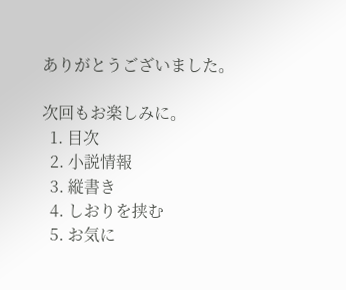ありがとうございました。

次回もお楽しみに。
  1. 目次
  2. 小説情報
  3. 縦書き
  4. しおりを挟む
  5. お気に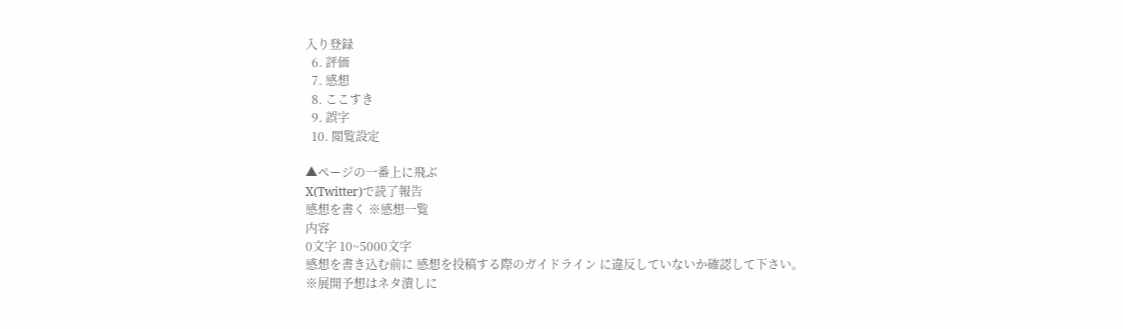入り登録
  6. 評価
  7. 感想
  8. ここすき
  9. 誤字
  10. 閲覧設定

▲ページの一番上に飛ぶ
X(Twitter)で読了報告
感想を書く ※感想一覧
内容
0文字 10~5000文字
感想を書き込む前に 感想を投稿する際のガイドライン に違反していないか確認して下さい。
※展開予想はネタ潰しに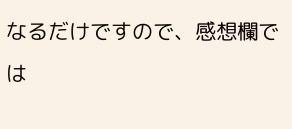なるだけですので、感想欄では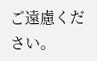ご遠慮ください。